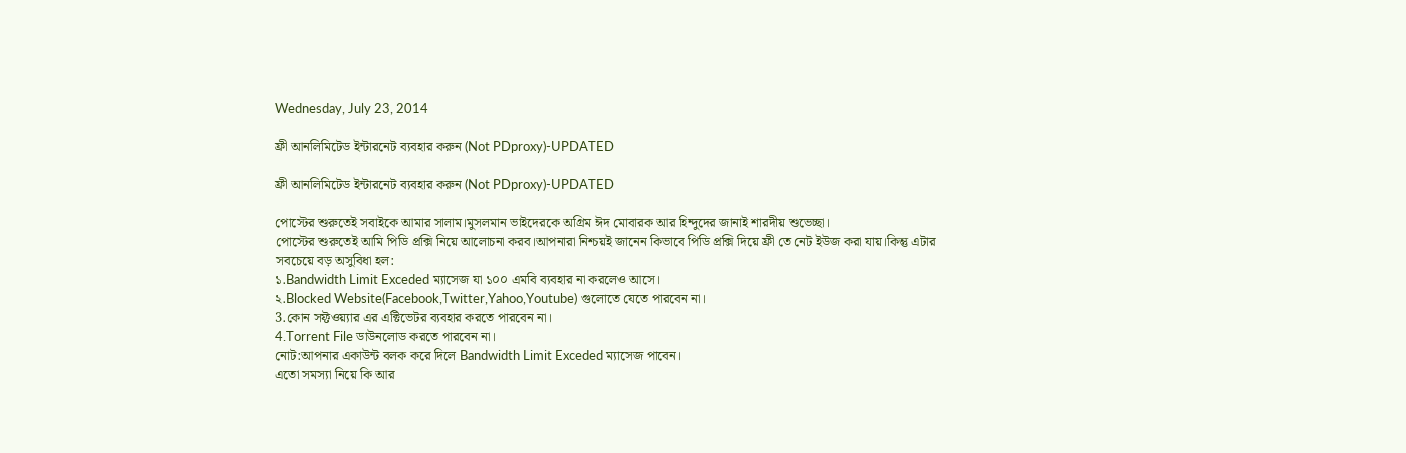Wednesday, July 23, 2014

ফ্রী আনলিমিটেড ইন্টারনেট ব্যবহার করুন (Not PDproxy)-UPDATED

ফ্রী আনলিমিটেড ইন্টারনেট ব্যবহার করুন (Not PDproxy)-UPDATED

পোস্টের শুরুতেই সবাইকে আমার সালাম।মুসলমান ভাইদেরকে অগ্রিম ঈদ মোবারক আর হিন্দুদের জানাই শারদীয় শুভেচ্ছা।
পোস্টের শুরুতেই আমি পিডি প্রক্সি নিয়ে আলোচনা করব।আপনারা নিশ্চয়ই জানেন কিভাবে পিডি প্রক্সি দিয়ে ফ্রী তে নেট ইউজ করা যায়।কিন্তু এটার সবচেয়ে বড় অসুবিধা হল:
১.Bandwidth Limit Exceded ম্যাসেজ যা ১০০ এমবি ব্যবহার না করলেও আসে।
২.Blocked Website(Facebook,Twitter,Yahoo,Youtube) গুলোতে যেতে পারবেন না।
3.কোন সফ্টওয়্যার এর এক্টিভেটর ব্যবহার করতে পারবেন না।
4.Torrent File ডাউনলোড করতে পারবেন না।
নোট:আপনার একাউন্ট বলক করে দিলে Bandwidth Limit Exceded ম্যাসেজ পাবেন।
এতো সমস্যা নিয়ে কি আর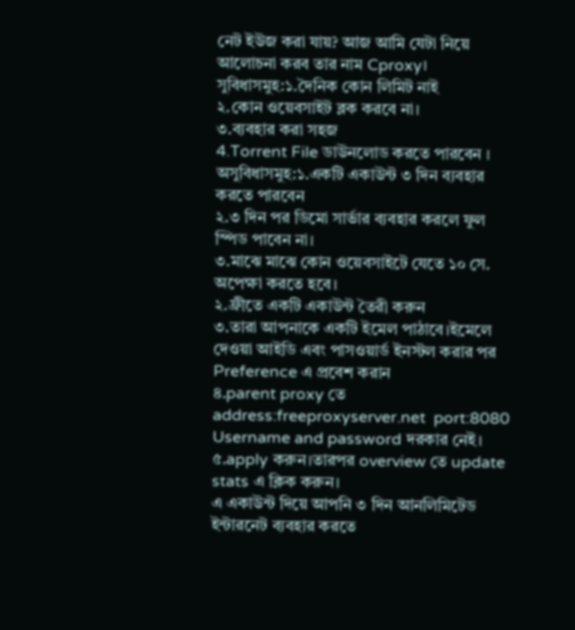নেট ইউজ করা যায়? আজ আমি যেটা নিয়ে আলোচনা করব তার নাম Cproxy।
সুবিধাসমুহ:১.দৈনিক কোন লিমিট নাই
২.কোন ওয়েবসাইট ব্লক করবে না।
৩.ব্যবহার করা সহজ
4.Torrent File ডাউনলোড করতে পারবেন ।
অসুবিধাসমুহ:১.একটি একাউন্ট ৩ দিন ব্যবহার করতে পারবেন
২.৩ দিন পর ডিমো সার্ভার ব্যবহার করলে ফুল স্পিড পাবেন না।
৩.মাঝে মাঝে কোন ওয়েবসাইটে যেতে ১০ সে. অপেক্ষা করতে হবে।
২.ফ্রীতে একটি একাউন্ট তৈরী করুন
৩.তারা আপনাকে একটি ইমেল পাঠাবে।ইমেলে দেওয়া আইডি এবং পাসওয়ার্ড ইনস্টল করার পর Preference এ প্রবেশ করান
৪.parent proxy তে address:freeproxyserver.net  port:8080 Username and password দরকার নেই।
৫.apply করুন।তারপর overview তে update stats এ ক্লিক করুন।
এ একাউন্ট দিয়ে আপনি ৩ দিন আনলিমিটেড ইন্টারনেট ব্যবহার করতে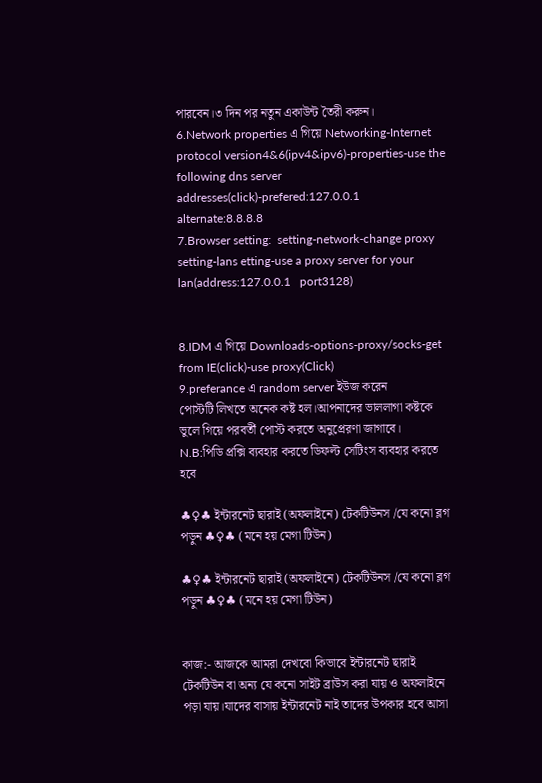পারবেন।৩ দিন পর নতুন একাউন্ট তৈরী করুন।
6.Network properties এ গিয়ে Networking-Internet protocol version4&6(ipv4&ipv6)-properties-use the following dns server addresses(click)-prefered:127.0.0.1     alternate:8.8.8.8
7.Browser setting:  setting-network-change proxy setting-lans etting-use a proxy server for your lan(address:127.0.0.1   port3128)


8.IDM এ গিয়ে Downloads-options-proxy/socks-get from IE(click)-use proxy(Click)
9.preferance এ random server ইউজ করেন
পোস্টটি লিখতে অনেক কষ্ট হল।আপনাদের ভাললাগা কষ্টকে ভুলে গিয়ে পরবর্তী পোস্ট করতে অনুপ্রেরণা জাগাবে।
N.B:পিডি প্রক্সি ব্যবহার করতে ডিফল্ট সেটিংস ব্যবহার করতে হবে

♣♀♣ ইন্টারনেট ছারাই (অফলাইনে) টেকটিউনস /যে কনো ব্লগ পড়ুন ♣♀♣ (মনে হয় মেগা টিউন)

♣♀♣ ইন্টারনেট ছারাই (অফলাইনে) টেকটিউনস /যে কনো ব্লগ পড়ুন ♣♀♣ (মনে হয় মেগা টিউন)


কাজ:- আজকে আমরা দেখবো কিভাবে ইন্টারনেট ছারাই টেকটিউন বা অন্য যে কনো সাইট ব্রাউস করা যায় ও অফলাইনে পড়া যায়।যাদের বাসায় ইন্টারনেট নাই তাদের উপকার হবে আসা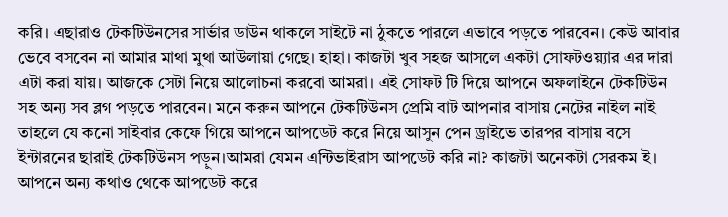করি। এছারাও টেকটিউনসের সার্ভার ডাউন থাকলে সাইটে না ঠুকতে পারলে এভাবে পড়তে পারবেন। কেউ আবার ভেবে বসবেন না আমার মাথা মুথা আউলায়া গেছে। হাহা। কাজটা খুব সহজ আসলে একটা সোফটওয়্যার এর দারা এটা করা যায়। আজকে সেটা নিয়ে আলোচনা করবো আমরা। এই সোফট টি দিয়ে আপনে অফলাইনে টেকটিউন সহ অন্য সব ব্লগ পড়তে পারবেন। মনে করুন আপনে টেকটিউনস প্রেমি বাট আপনার বাসায় নেটের নাইল নাই তাহলে যে কনো সাইবার কেফে গিয়ে আপনে আপডেট করে নিয়ে আসুন পেন ড্রাইভে তারপর বাসায় বসে ইন্টারনের ছারাই টেকটিউনস পড়ুন।আমরা যেমন এন্টিভাইরাস আপডেট করি না? কাজটা অনেকটা সেরকম ই। আপনে অন্য কথাও থেকে আপডেট করে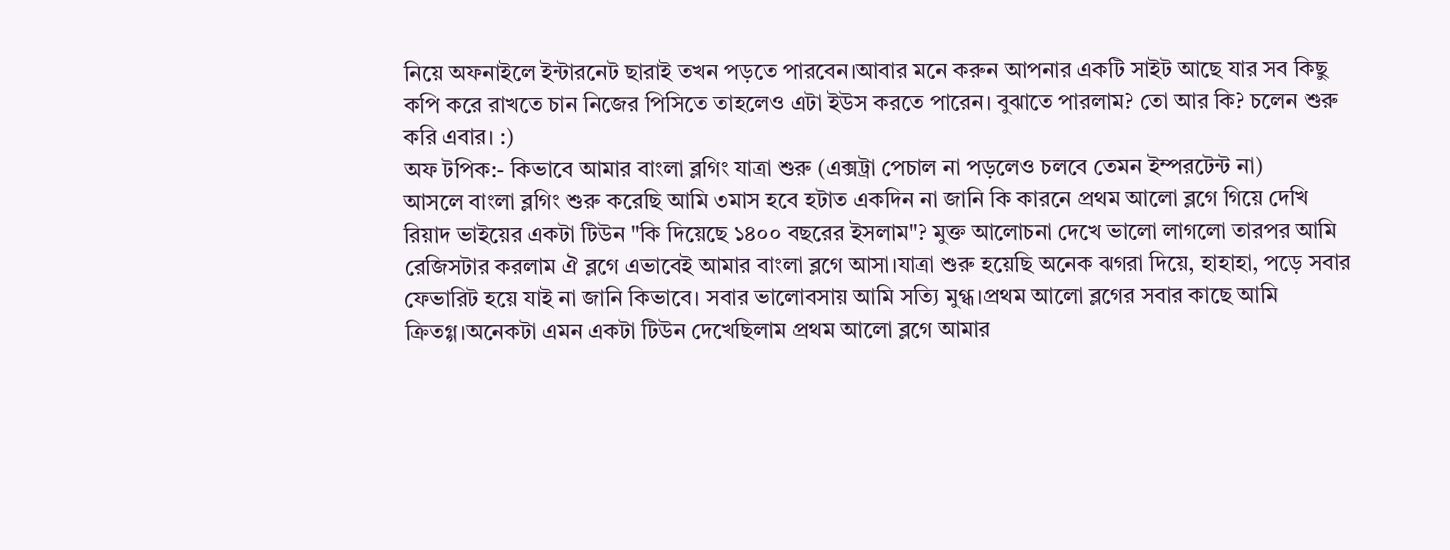নিয়ে অফনাইলে ইন্টারনেট ছারাই তখন পড়তে পারবেন।আবার মনে করুন আপনার একটি সাইট আছে যার সব কিছু কপি করে রাখতে চান নিজের পিসিতে তাহলেও এটা ইউস করতে পারেন। বুঝাতে পারলাম? তো আর কি? চলেন শুরু করি এবার। :)
অফ টপিক:- কিভাবে আমার বাংলা ব্লগিং যাত্রা শুরু (এক্সট্রা পেচাল না পড়লেও চলবে তেমন ইম্পরটেন্ট না)
আসলে বাংলা ব্লগিং শুরু করেছি আমি ৩মাস হবে হটাত একদিন না জানি কি কারনে প্রথম আলো ব্লগে গিয়ে দেখি রিয়াদ ভাইয়ের একটা টিউন "কি দিয়েছে ১৪০০ বছরের ইসলাম"? মুক্ত আলোচনা দেখে ভালো লাগলো তারপর আমি রেজিসটার করলাম ঐ ব্লগে এভাবেই আমার বাংলা ব্লগে আসা।যাত্রা শুরু হয়েছি অনেক ঝগরা দিয়ে, হাহাহা, পড়ে সবার ফেভারিট হয়ে যাই না জানি কিভাবে। সবার ভালোবসায় আমি সত্যি মুগ্ধ।প্রথম আলো ব্লগের সবার কাছে আমি ক্রিতগ্গ।অনেকটা এমন একটা টিউন দেখেছিলাম প্রথম আলো ব্লগে আমার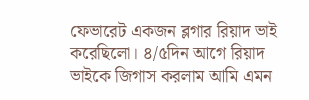ফেভারেট একজন ব্লগার রিয়াদ ভাই করেছিলো। ৪/৫দিন আগে রিয়াদ ভাইকে জিগাস করলাম আমি এমন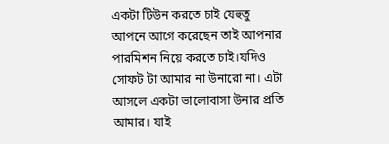একটা টিউন করতে চাই যেহুতু আপনে আগে করেছেন তাই আপনার পারমিশন নিয়ে করতে চাই।যদিও সোফট টা আমার না উনারো না। এটা আসলে একটা ভালোবাসা উনার প্রতি আমার। যাই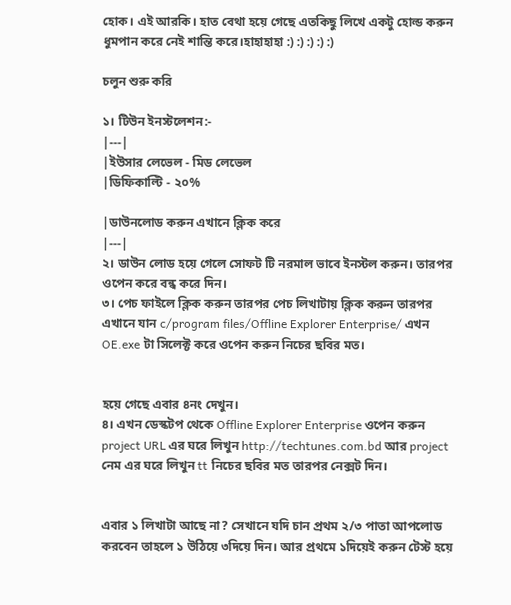হোক। এই আরকি। হাত বেথা হয়ে গেছে এতকিছু লিখে একটু হোল্ড করুন ধুমপান করে নেই শান্তি করে।হাহাহাহা :) :) :) :) :)

চলুন শুরু করি

১। টিউন ইনস্টলেশন:-
|---|
|ইউসার লেভেল - মিড লেভেল
|ডিফিকাল্টি - ২০%

|ডাউনলোড করুন এখানে ক্লিক করে
|---|
২। ডাউন লোড হয়ে গেলে সোফট টি নরমাল ভাবে ইনস্টল করুন। তারপর ওপেন করে বন্ধ করে দিন।
৩। পেচ ফাইলে ক্লিক করুন তারপর পেচ লিখাটায় ক্লিক করুন তারপর এখানে যান c/program files/Offline Explorer Enterprise/ এখন OE.exe টা সিলেক্ট করে ওপেন করুন নিচের ছবির মত।


হয়ে গেছে এবার ৪নং দেখুন।
৪। এখন ডেস্কটপ থেকে Offline Explorer Enterprise ওপেন করুন project URL এর ঘরে লিখুন http://techtunes.com.bd আর project নেম এর ঘরে লিখুন tt নিচের ছবির মত তারপর নেক্সট দিন।


এবার ১ লিখাটা আছে না? সেখানে যদি চান প্রথম ২/৩ পাতা আপলোড করবেন তাহলে ১ উঠিয়ে ৩দিয়ে দিন। আর প্রথমে ১দিয়েই করুন টেস্ট হয়ে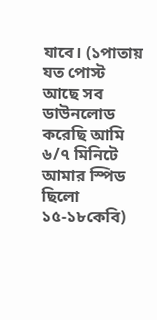যাবে। (১পাতায় যত পোস্ট আছে সব ডাউনলোড করেছি আমি ৬/৭ মিনিটে আমার স্পিড ছিলো ১৫-১৮কেবি)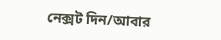নেক্সট দিন/আবার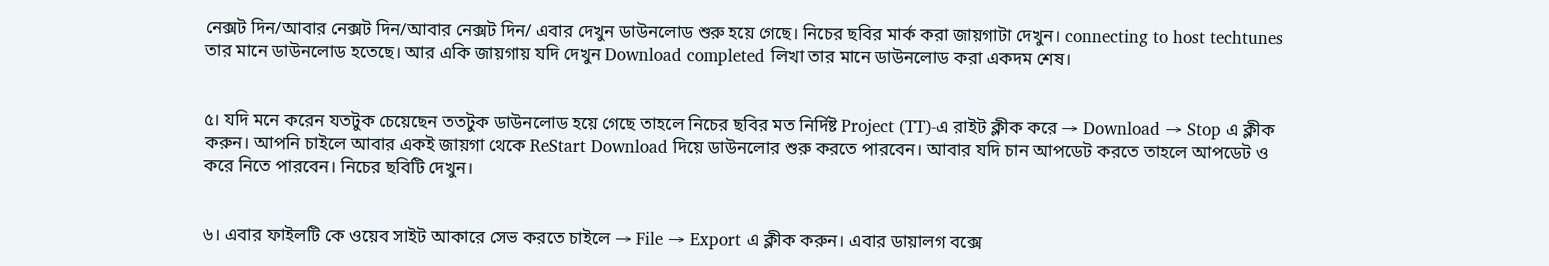নেক্সট দিন/আবার নেক্সট দিন/আবার নেক্সট দিন/ এবার দেখুন ডাউনলোড শুরু হয়ে গেছে। নিচের ছবির মার্ক করা জায়গাটা দেখুন। connecting to host techtunes তার মানে ডাউনলোড হতেছে। আর একি জায়গায় যদি দেখুন Download completed লিখা তার মানে ডাউনলোড করা একদম শেষ।


৫। যদি মনে করেন যতটুক চেয়েছেন ততটুক ডাউনলোড হয়ে গেছে তাহলে নিচের ছবির মত নির্দিষ্ট Project (TT)-এ রাইট ক্লীক করে → Download → Stop এ ক্লীক করুন। আপনি চাইলে আবার একই জায়গা থেকে ReStart Download দিয়ে ডাউনলোর শুরু করতে পারবেন। আবার যদি চান আপডেট করতে তাহলে আপডেট ও করে নিতে পারবেন। নিচের ছবিটি দেখুন।


৬। এবার ফাইলটি কে ওয়েব সাইট আকারে সেভ করতে চাইলে → File → Export এ ক্লীক করুন। এবার ডায়ালগ বক্সে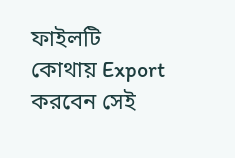ফাইলটি কোথায় Export করবেন সেই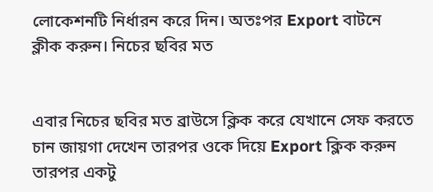লোকেশনটি নির্ধারন করে দিন। অতঃপর Export বাটনে ক্লীক করুন। নিচের ছবির মত


এবার নিচের ছবির মত ব্রাউসে ক্লিক করে যেখানে সেফ করতে চান জায়গা দেখেন তারপর ওকে দিয়ে Export ক্লিক করুন তারপর একটু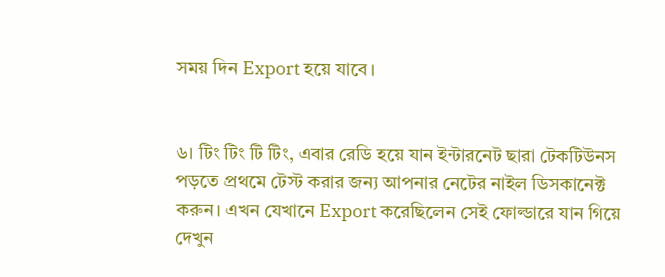সময় দিন Export হয়ে যাবে।


৬। টিং টিং টি টিং, এবার রেডি হয়ে যান ইন্টারনেট ছারা টেকটিউনস পড়তে প্রথমে টেস্ট করার জন্য আপনার নেটের নাইল ডিসকানেক্ট করুন। এখন যেখানে Export করেছিলেন সেই ফোল্ডারে যান গিয়ে দেখুন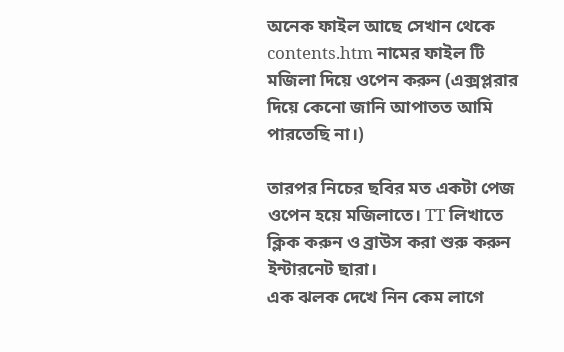অনেক ফাইল আছে সেখান থেকে contents.htm নামের ফাইল টি মজিলা দিয়ে ওপেন করুন (এক্সপ্লরার দিয়ে কেনো জানি আপাতত আমি পারতেছি না।)

তারপর নিচের ছবির মত একটা পেজ ওপেন হয়ে মজিলাতে। TT লিখাতে ক্লিক করুন ও ব্রাউস করা শুরু করুন ইন্টারনেট ছারা।
এক ঝলক দেখে নিন কেম লাগে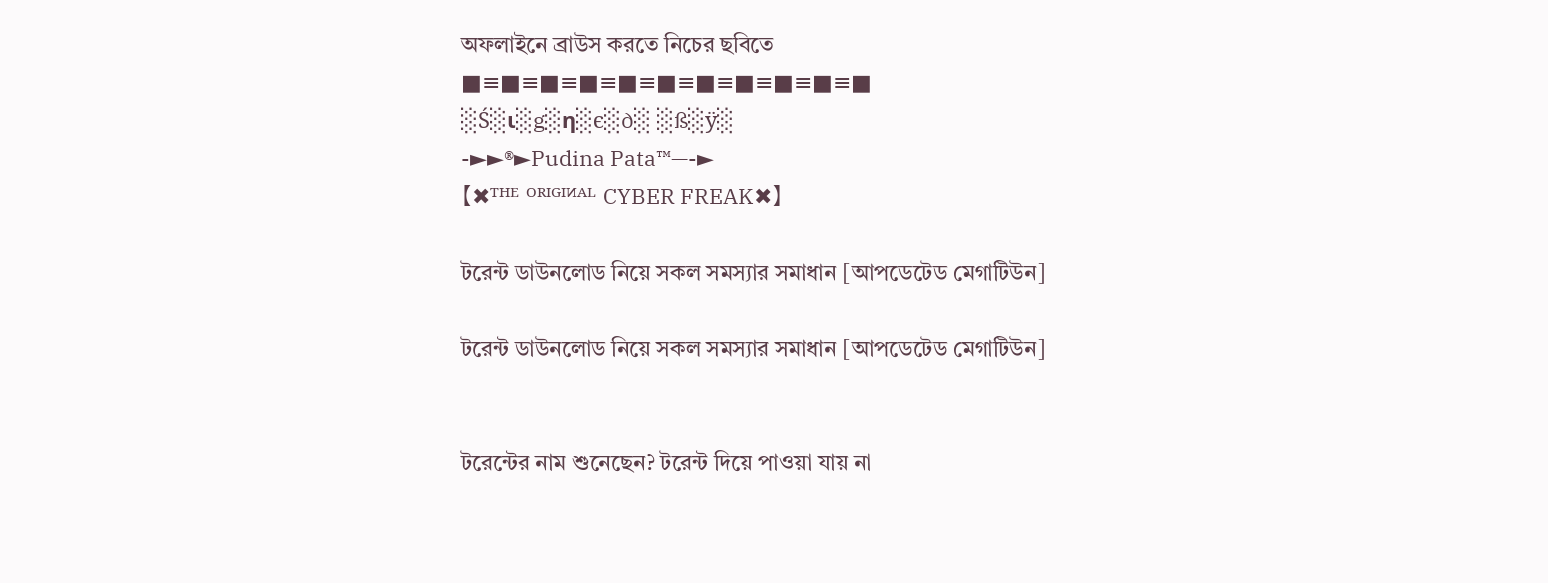অফলাইনে ব্রাউস করতে নিচের ছবিতে
■≡■≡■≡■≡■≡■≡■≡■≡■≡■≡■
░Ś░ι░g░η░є░∂░ ░ß░ÿ░
-►►®►Pudina Pata™—-►
【✖ᵀᴴᴱ ᴼᴿᴵᴳᴵᴻᴬᴸ CYBER FREAK✖】

টরেন্ট ডাউনলোড নিয়ে সকল সমস্যার সমাধান [আপডেটেড মেগাটিউন]

টরেন্ট ডাউনলোড নিয়ে সকল সমস্যার সমাধান [আপডেটেড মেগাটিউন]


টরেন্টের নাম শুনেছেন? টরেন্ট দিয়ে পাওয়া যায় না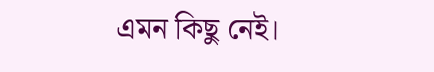এমন কিছু নেই।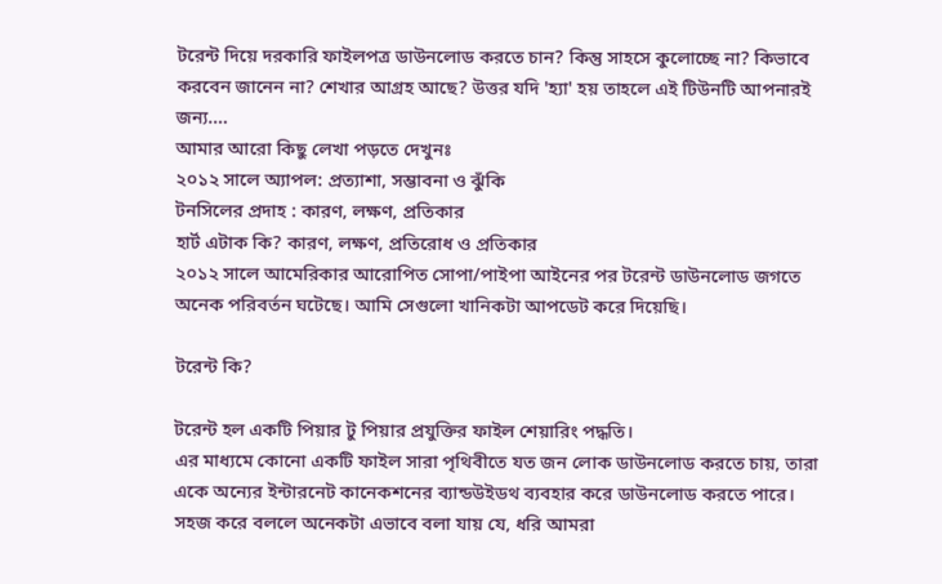টরেন্ট দিয়ে দরকারি ফাইলপত্র ডাউনলোড করতে চান? কিন্তু সাহসে কুলোচ্ছে না? কিভাবে করবেন জানেন না? শেখার আগ্রহ আছে? উত্তর যদি 'হ্যা' হয় তাহলে এই টিউনটি আপনারই জন্য....
আমার আরো কিছু লেখা পড়তে দেখুনঃ
২০১২ সালে অ্যাপল: প্রত্যাশা, সম্ভাবনা ও ঝুঁকি
টনসিলের প্রদাহ : কারণ, লক্ষণ, প্রতিকার
হার্ট এটাক কি? কারণ, লক্ষণ, প্রতিরোধ ও প্রতিকার
২০১২ সালে আমেরিকার আরোপিত সোপা/পাইপা আইনের পর টরেন্ট ডাউনলোড জগতে অনেক পরিবর্তন ঘটেছে। আমি সেগুলো খানিকটা আপডেট করে দিয়েছি।

টরেন্ট কি?

টরেন্ট হল একটি পিয়ার টু পিয়ার প্রযুক্তির ফাইল শেয়ারিং পদ্ধতি।
এর মাধ্যমে কোনো একটি ফাইল সারা পৃথিবীতে যত জন লোক ডাউনলোড করতে চায়, তারা একে অন্যের ইন্টারনেট কানেকশনের ব্যান্ডউইডথ ব্যবহার করে ডাউনলোড করতে পারে।  সহজ করে বললে অনেকটা এভাবে বলা যায় যে, ধরি আমরা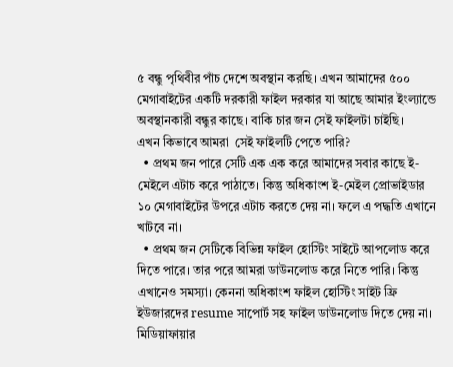৫ বন্ধু পৃথিবীর পাঁচ দেশে অবস্থান করছি। এখন আমাদের ৫০০ মেগাবাইটের একটি দরকারী ফাইল দরকার যা আছে আমার ইংল্যান্ডে অবস্থানকারী বন্ধুর কাছে। বাকি চার জন সেই ফাইলটা চাইছি।
এখন কিভাবে আমরা  সেই ফাইলটি পেতে পারি?
  • প্রথম জন পারে সেটি এক এক করে আমাদের সবার কাছে ই-মেইলে এটাচ করে পাঠাতে। কিন্তু অধিকাংশ ই-মেইল প্রোভাইডার ১০ মেগাবাইটের উপরে এটাচ করতে দেয় না। ফলে এ পদ্ধতি এখানে খাটবে না।
  • প্রথম জন সেটিকে বিভিন্ন ফাইল হোস্টিং সাইটে আপলোড করে দিতে পারে। তার পরে আমরা ডাউনলোড করে নিতে পারি। কিন্তু এখানেও সমস্যা। কেননা অধিকাংশ ফাইল হোস্টিং সাইট ফ্রি ইউজারদের resume সাপোর্ট সহ ফাইল ডাউনলোড দিতে দেয় না। মিডিয়াফায়ার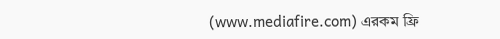(www.mediafire.com) এরকম ফ্রি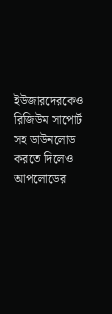ইউজারদেরকেও রিজিউম সাপোর্ট সহ ডাউনলোড করতে দিলেও আপলোডের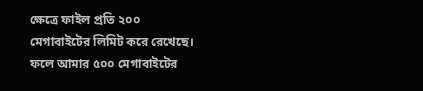ক্ষেত্রে ফাইল প্রতি ২০০ মেগাবাইটের লিমিট করে রেখেছে। ফলে আমার ৫০০ মেগাবাইটের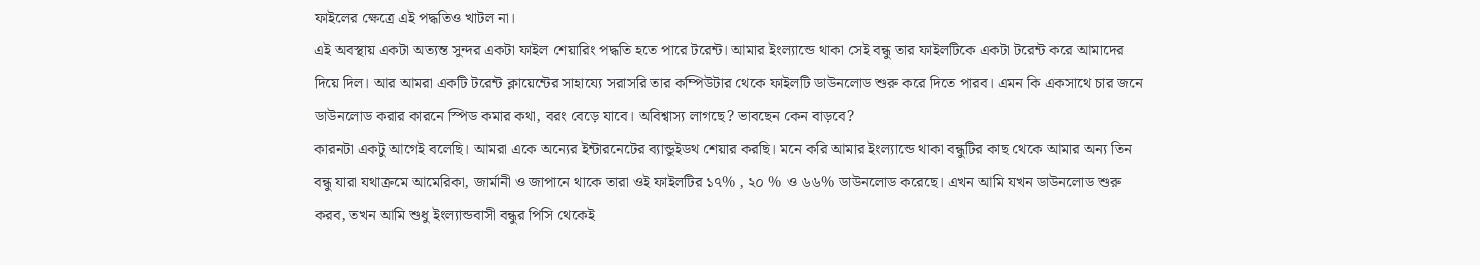ফাইলের ক্ষেত্রে এই পদ্ধতিও খাটল না।
এই অবস্থায় একটা অত্যন্ত সুন্দর একটা ফাইল শেয়ারিং পদ্ধতি হতে পারে টরেন্ট। আমার ইংল্যান্ডে থাকা সেই বন্ধু তার ফাইলটিকে একটা টরেন্ট করে আমাদের দিয়ে দিল। আর আমরা একটি টরেন্ট ক্লায়েন্টের সাহায্যে সরাসরি তার কম্পিউটার থেকে ফাইলটি ডাউনলোড শুরু করে দিতে পারব। এমন কি একসাথে চার জনে ডাউনলোড করার কারনে স্পিড কমার কথা, বরং বেড়ে যাবে। অবিশ্বাস্য লাগছে? ভাবছেন কেন বাড়বে?
কারনটা একটু আগেই বলেছি। আমরা একে অন্যের ইন্টারনেটের ব্যান্ডুইডথ শেয়ার করছি। মনে করি আমার ইংল্যান্ডে থাকা বন্ধুটির কাছ থেকে আমার অন্য তিন বন্ধু যারা যথাক্রমে আমেরিকা, জার্মানী ও জাপানে থাকে তারা ওই ফাইলটির ১৭% , ২০ % ও ৬৬% ডাউনলোড করেছে। এখন আমি যখন ডাউনলোড শুরু করব, তখন আমি শুধু ইংল্যান্ডবাসী বন্ধুর পিসি থেকেই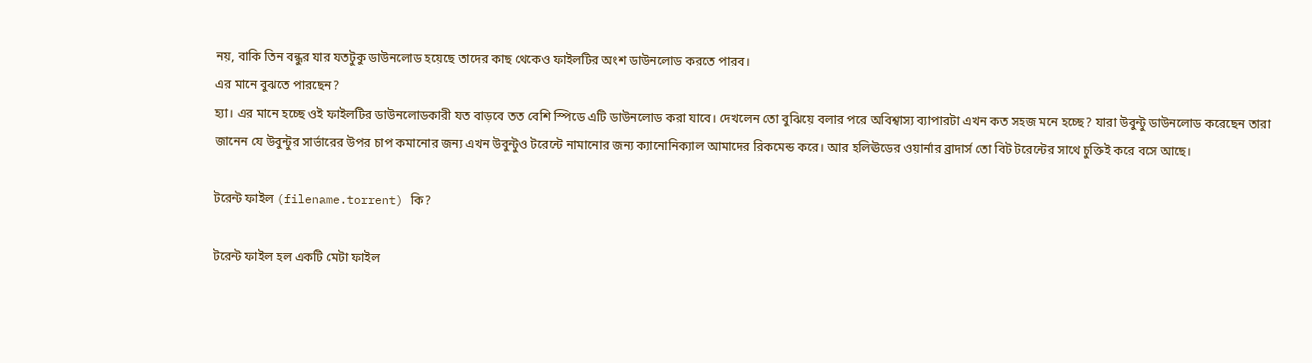নয়, বাকি তিন বন্ধুর যার যতটুকু ডাউনলোড হয়েছে তাদের কাছ থেকেও ফাইলটির অংশ ডাউনলোড করতে পারব।
এর মানে বুঝতে পারছেন?
হ্যা। এর মানে হচ্ছে ওই ফাইলটির ডাউনলোডকারী যত বাড়বে তত বেশি স্পিডে এটি ডাউনলোড করা যাবে। দেখলেন তো বুঝিয়ে বলার পরে অবিশ্বাস্য ব্যাপারটা এখন কত সহজ মনে হচ্ছে? যারা উবুন্টু ডাউনলোড করেছেন তারা জানেন যে উবুন্টুর সার্ভারের উপর চাপ কমানোর জন্য এখন উবুন্টুও টরেন্টে নামানোর জন্য ক্যানোনিক্যাল আমাদের রিকমেন্ড করে। আর হলিঊডের ওয়ার্নার ব্রাদার্স তো বিট টরেন্টের সাথে চুক্তিই করে বসে আছে।

টরেন্ট ফাইল (filename.torrent) কি?

টরেন্ট ফাইল হল একটি মেটা ফাইল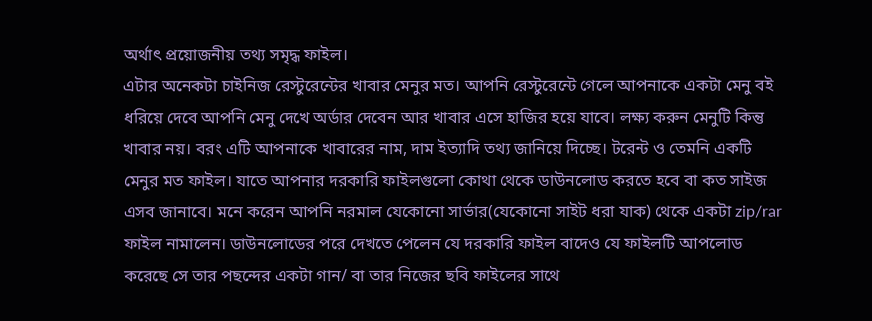অর্থাৎ প্রয়োজনীয় তথ্য সমৃদ্ধ ফাইল।
এটার অনেকটা চাইনিজ রেস্টুরেন্টের খাবার মেনুর মত। আপনি রেস্টুরেন্টে গেলে আপনাকে একটা মেনু বই ধরিয়ে দেবে আপনি মেনু দেখে অর্ডার দেবেন আর খাবার এসে হাজির হয়ে যাবে। লক্ষ্য করুন মেনুটি কিন্তু খাবার নয়। বরং এটি আপনাকে খাবারের নাম, দাম ইত্যাদি তথ্য জানিয়ে দিচ্ছে। টরেন্ট ও তেমনি একটি মেনুর মত ফাইল। যাতে আপনার দরকারি ফাইলগুলো কোথা থেকে ডাউনলোড করতে হবে বা কত সাইজ এসব জানাবে। মনে করেন আপনি নরমাল যেকোনো সার্ভার(যেকোনো সাইট ধরা যাক) থেকে একটা zip/rar ফাইল নামালেন। ডাউনলোডের পরে দেখতে পেলেন যে দরকারি ফাইল বাদেও যে ফাইলটি আপলোড করেছে সে তার পছন্দের একটা গান/ বা তার নিজের ছবি ফাইলের সাথে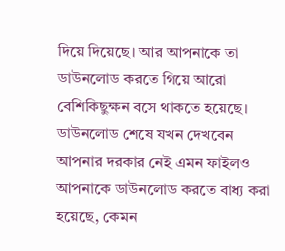দিয়ে দিয়েছে। আর আপনাকে তা ডাউনলোড করতে গিয়ে আরো বেশিকিছুক্ষন বসে থাকতে হয়েছে। ডাউনলোড শেষে যখন দেখবেন আপনার দরকার নেই এমন ফাইলও আপনাকে ডাউনলোড করতে বাধ্য করা হয়েছে, কেমন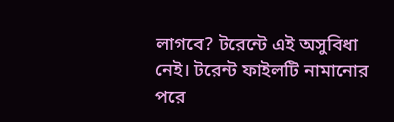লাগবে? টরেন্টে এই অসুবিধা নেই। টরেন্ট ফাইলটি নামানোর পরে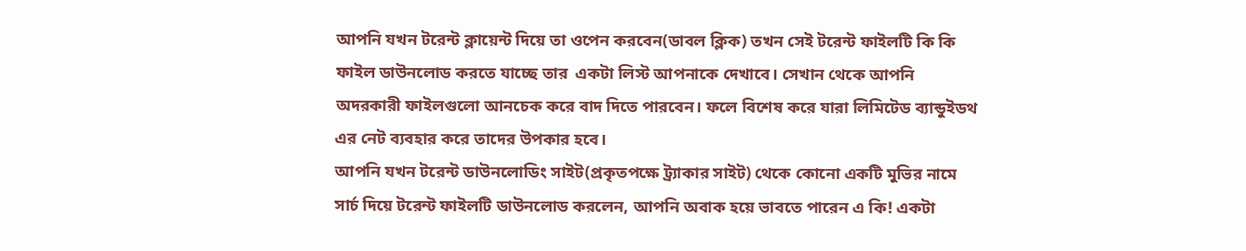আপনি যখন টরেন্ট ক্লায়েন্ট দিয়ে তা ওপেন করবেন(ডাবল ক্লিক) তখন সেই টরেন্ট ফাইলটি কি কি ফাইল ডাউনলোড করতে যাচ্ছে তার  একটা লিস্ট আপনাকে দেখাবে। সেখান থেকে আপনি অদরকারী ফাইলগুলো আনচেক করে বাদ দিতে পারবেন। ফলে বিশেষ করে যারা লিমিটেড ব্যান্ডুইডথ এর নেট ব্যবহার করে তাদের উপকার হবে।
আপনি যখন টরেন্ট ডাউনলোডিং সাইট(প্রকৃতপক্ষে ট্র্যাকার সাইট) থেকে কোনো একটি মুভির নামে সার্চ দিয়ে টরেন্ট ফাইলটি ডাউনলোড করলেন, আপনি অবাক হয়ে ভাবতে পারেন এ কি! একটা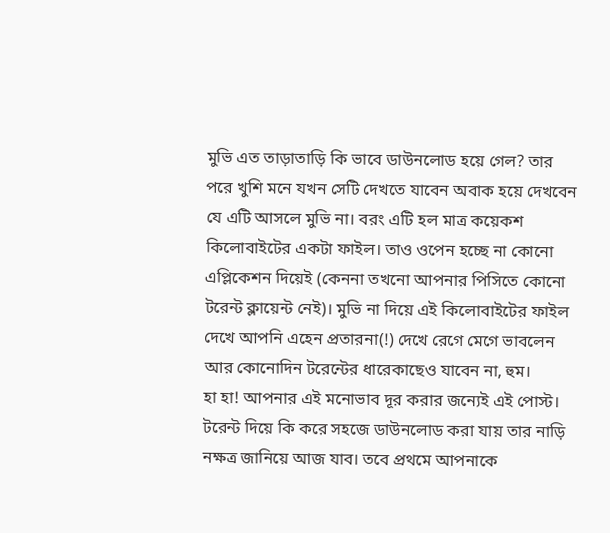মুভি এত তাড়াতাড়ি কি ভাবে ডাউনলোড হয়ে গেল? তার পরে খুশি মনে যখন সেটি দেখতে যাবেন অবাক হয়ে দেখবেন যে এটি আসলে মুভি না। বরং এটি হল মাত্র কয়েকশ কিলোবাইটের একটা ফাইল। তাও ওপেন হচ্ছে না কোনো এপ্লিকেশন দিয়েই (কেননা তখনো আপনার পিসিতে কোনো টরেন্ট ক্লায়েন্ট নেই)। মুভি না দিয়ে এই কিলোবাইটের ফাইল দেখে আপনি এহেন প্রতারনা(!) দেখে রেগে মেগে ভাবলেন আর কোনোদিন টরেন্টের ধারেকাছেও যাবেন না, হুম।
হা হা! আপনার এই মনোভাব দূর করার জন্যেই এই পোস্ট।
টরেন্ট দিয়ে কি করে সহজে ডাউনলোড করা যায় তার নাড়ি নক্ষত্র জানিয়ে আজ যাব। তবে প্রথমে আপনাকে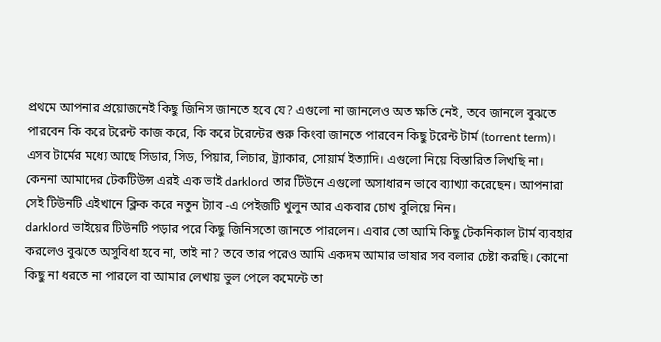প্রথমে আপনার প্রয়োজনেই কিছু জিনিস জানতে হবে যে? এগুলো না জানলেও অত ক্ষতি নেই, তবে জানলে বুঝতে পারবেন কি করে টরেন্ট কাজ করে, কি করে টরেন্টের শুরু কিংবা জানতে পারবেন কিছু টরেন্ট টার্ম (torrent term)। এসব টার্মের মধ্যে আছে সিডার, সিড, পিয়ার, লিচার, ট্র্যাকার, সোয়ার্ম ইত্যাদি। এগুলো নিয়ে বিস্তারিত লিখছি না। কেননা আমাদের টেকটিউন্স এরই এক ভাই darklord তার টিউনে এগুলো অসাধারন ভাবে ব্যাখ্যা করেছেন। আপনারা সেই টিউনটি এইখানে ক্লিক করে নতুন ট্যাব -এ পেইজটি খুলুন আর একবার চোখ বুলিয়ে নিন।
darklord ভাইয়ের টিউনটি পড়ার পরে কিছু জিনিসতো জানতে পারলেন। এবার তো আমি কিছু টেকনিকাল টার্ম ব্যবহার করলেও বুঝতে অসুবিধা হবে না, তাই না? তবে তার পরেও আমি একদম আমার ভাষার সব বলার চেষ্টা করছি। কোনো কিছু না ধরতে না পারলে বা আমার লেখায় ভুল পেলে কমেন্টে তা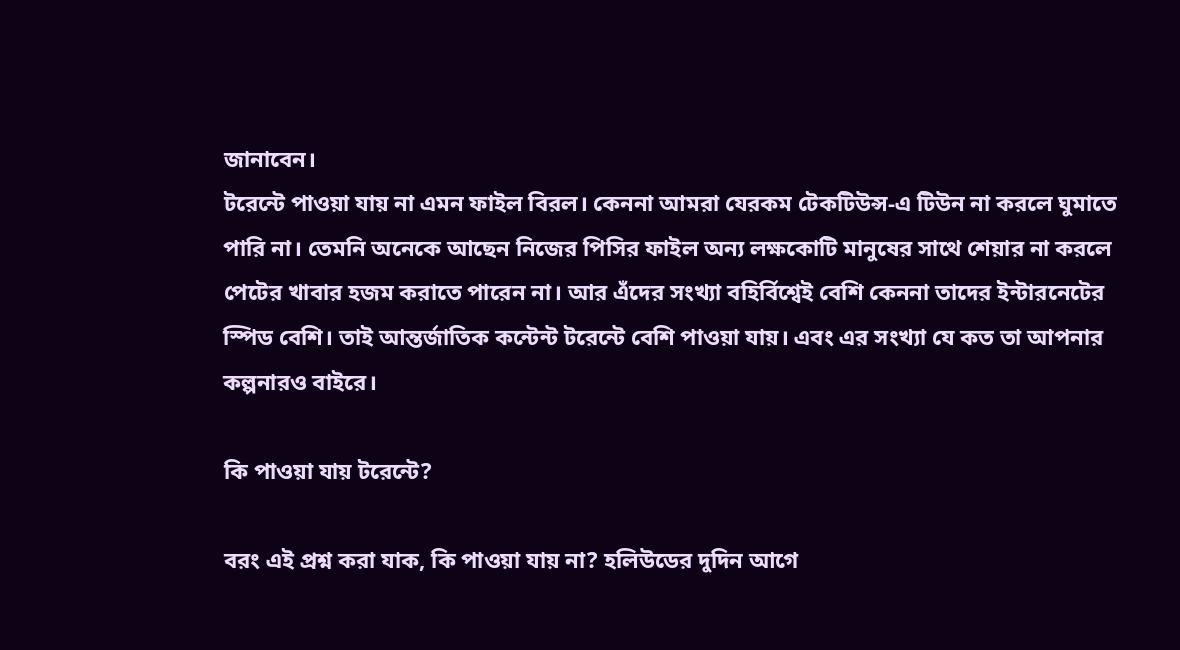জানাবেন।
টরেন্টে পাওয়া যায় না এমন ফাইল বিরল। কেননা আমরা যেরকম টেকটিউন্স-এ টিউন না করলে ঘুমাতে পারি না। তেমনি অনেকে আছেন নিজের পিসির ফাইল অন্য লক্ষকোটি মানুষের সাথে শেয়ার না করলে পেটের খাবার হজম করাতে পারেন না। আর এঁদের সংখ্যা বহির্বিশ্বেই বেশি কেননা তাদের ইন্টারনেটের স্পিড বেশি। তাই আন্তর্জাতিক কন্টেন্ট টরেন্টে বেশি পাওয়া যায়। এবং এর সংখ্যা যে কত তা আপনার কল্পনারও বাইরে।

কি পাওয়া যায় টরেন্টে?

বরং এই প্রশ্ন করা যাক, কি পাওয়া যায় না? হলিউডের দুদিন আগে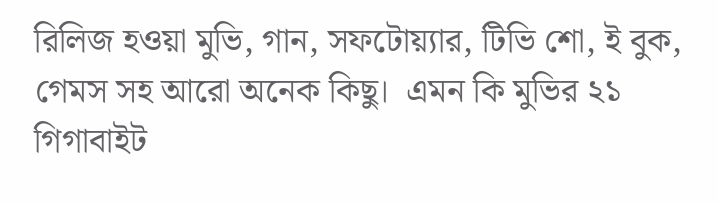রিলিজ হওয়া মুভি, গান, সফটোয়্যার, টিভি শো, ই বুক, গেমস সহ আরো অনেক কিছু।  এমন কি মুভির ২১ গিগাবাইট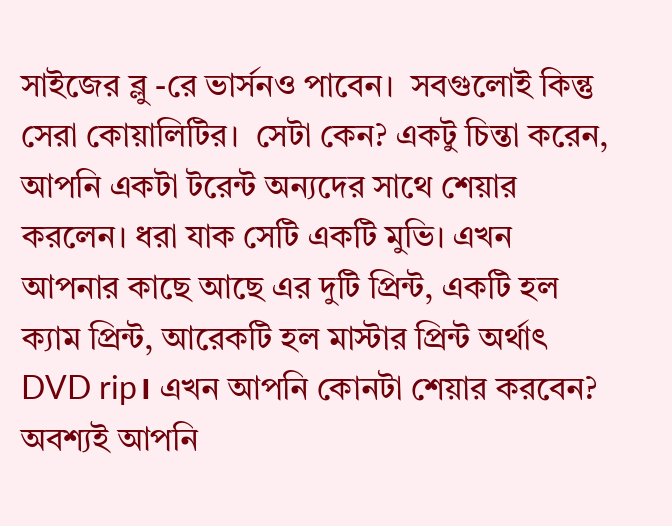সাইজের ব্লু -রে ভার্সনও পাবেন।  সবগুলোই কিন্তু সেরা কোয়ালিটির।  সেটা কেন? একটু চিন্তা করেন, আপনি একটা টরেন্ট অন্যদের সাথে শেয়ার করলেন। ধরা যাক সেটি একটি মুভি। এখন আপনার কাছে আছে এর দুটি প্রিন্ট, একটি হল ক্যাম প্রিন্ট, আরেকটি হল মাস্টার প্রিন্ট অর্থাৎ DVD rip। এখন আপনি কোনটা শেয়ার করবেন? অবশ্যই আপনি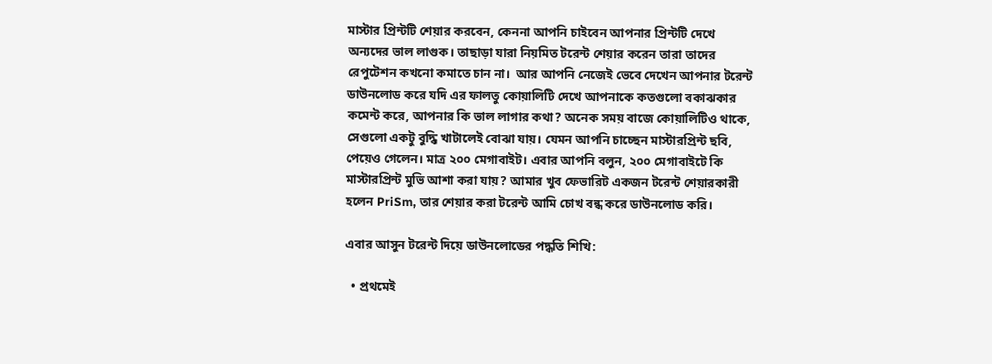মাস্টার প্রিন্টটি শেয়ার করবেন, কেননা আপনি চাইবেন আপনার প্রিন্টটি দেখে অন্যদের ভাল লাগুক। তাছাড়া যারা নিয়মিত টরেন্ট শেয়ার করেন তারা তাদের রেপুটেশন কখনো কমাতে চান না।  আর আপনি নেজেই ভেবে দেখেন আপনার টরেন্ট ডাউনলোড করে যদি এর ফালতু কোয়ালিটি দেখে আপনাকে কতগুলো বকাঝকার কমেন্ট করে, আপনার কি ভাল লাগার কথা? অনেক সময় বাজে কোয়ালিটিও থাকে, সেগুলো একটু বুদ্ধি খাটালেই বোঝা যায়। যেমন আপনি চাচ্ছেন মাস্টারপ্রিন্ট ছবি, পেয়েও গেলেন। মাত্র ২০০ মেগাবাইট। এবার আপনি বলুন, ২০০ মেগাবাইটে কি মাস্টারপ্রিন্ট মুভি আশা করা যায়? আমার খুব ফেভারিট একজন টরেন্ট শেয়ারকারী হলেন PriSm, তার শেয়ার করা টরেন্ট আমি চোখ বন্ধ করে ডাউনলোড করি।

এবার আসুন টরেন্ট দিয়ে ডাউনলোডের পদ্ধতি শিখি:

  • প্রথমেই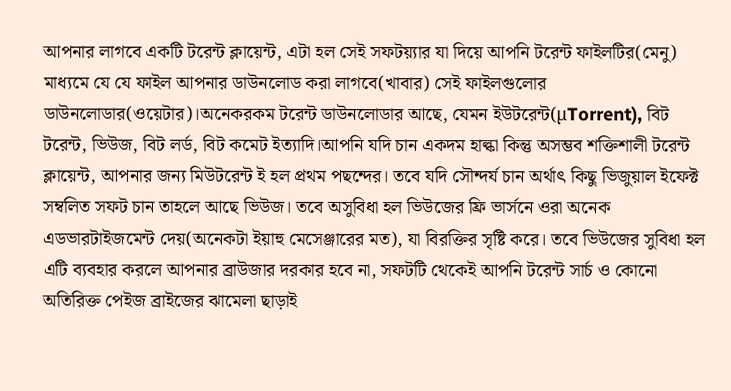আপনার লাগবে একটি টরেন্ট ক্লায়েন্ট, এটা হল সেই সফটয়্যার যা দিয়ে আপনি টরেন্ট ফাইলটির(মেনু) মাধ্যমে যে যে ফাইল আপনার ডাউনলোড করা লাগবে(খাবার) সেই ফাইলগুলোর ডাউনলোডার(ওয়েটার)।অনেকরকম টরেন্ট ডাউনলোডার আছে, যেমন ইউটরেন্ট(µTorrent), বিট টরেন্ট, ভিউজ, বিট লর্ড, বিট কমেট ইত্যাদি।আপনি যদি চান একদম হাল্কা কিন্তু অসম্ভব শক্তিশালী টরেন্ট ক্লায়েন্ট, আপনার জন্য মিউটরেন্ট ই হল প্রথম পছন্দের। তবে যদি সৌন্দর্য চান অর্থাৎ কিছু ভিজুয়াল ইফেক্ট সম্বলিত সফট চান তাহলে আছে ভিউজ। তবে অসুবিধা হল ভিউজের ফ্রি ভার্সনে ওরা অনেক এডভারটাইজমেন্ট দেয়(অনেকটা ইয়াহু মেসেঞ্জারের মত), যা বিরক্তির সৃষ্টি করে। তবে ভিউজের সুবিধা হল এটি ব্যবহার করলে আপনার ব্রাউজার দরকার হবে না, সফটটি থেকেই আপনি টরেন্ট সার্চ ও কোনো অতিরিক্ত পেইজ ব্রাইজের ঝামেলা ছাড়াই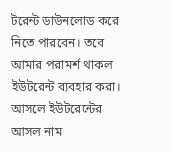টরেন্ট ডাউনলোড করে নিতে পারবেন। তবে আমার পরামর্শ থাকল ইউটরেন্ট ব্যবহার করা। আসলে ইউটরেন্টের আসল নাম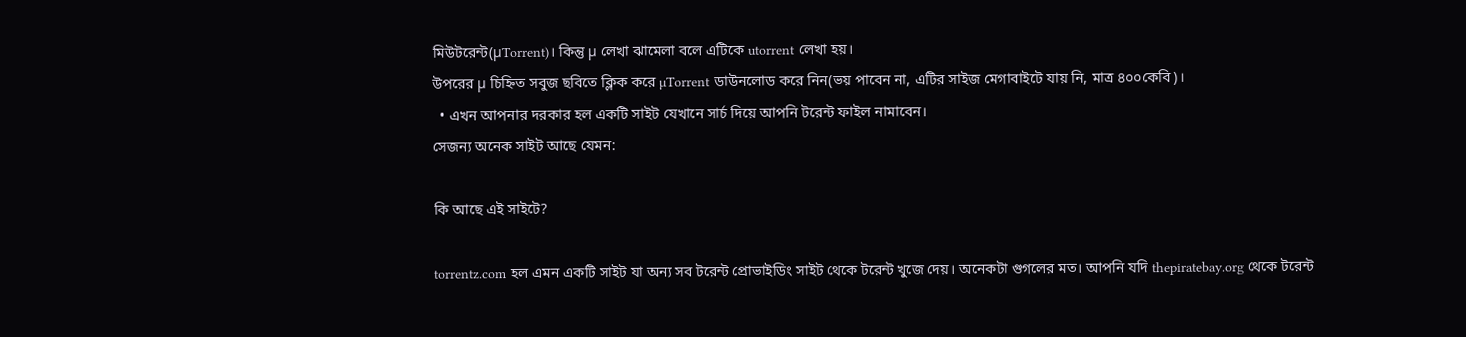মিউটরেন্ট(µTorrent)। কিন্তু µ লেখা ঝামেলা বলে এটিকে utorrent লেখা হয়।
উপরের µ চিহ্নিত সবুজ ছবিতে ক্লিক করে µTorrent ডাউনলোড করে নিন(ভয় পাবেন না, এটির সাইজ মেগাবাইটে যায় নি, মাত্র ৪০০কেবি)।
  • এখন আপনার দরকার হল একটি সাইট যেখানে সার্চ দিয়ে আপনি টরেন্ট ফাইল নামাবেন।
সেজন্য অনেক সাইট আছে যেমন:

কি আছে এই সাইটে?

torrentz.com হল এমন একটি সাইট যা অন্য সব টরেন্ট প্রোভাইডিং সাইট থেকে টরেন্ট খুজে দেয়। অনেকটা গুগলের মত। আপনি যদি thepiratebay.org থেকে টরেন্ট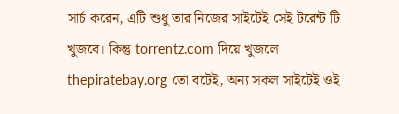সার্চ করেন, এটি শুধু তার নিজের সাইটেই সেই টরেন্ট টি খুজবে। কিন্তু torrentz.com দিয়ে খুজলে thepiratebay.org তো বটেই, অন্য সকল সাইটেই ওই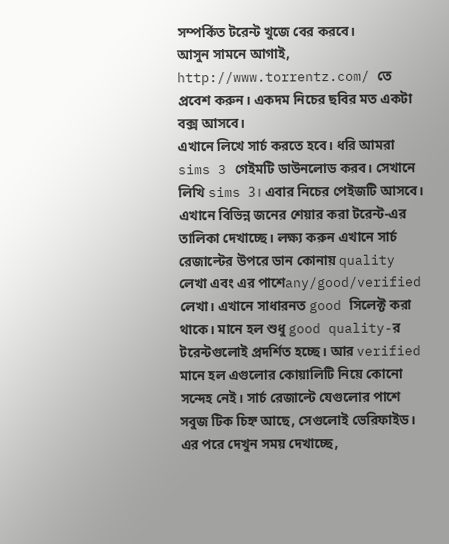সম্পর্কিত টরেন্ট খুজে বের করবে।
আসুন সামনে আগাই, http://www.torrentz.com/ তে প্রবেশ করুন। একদম নিচের ছবির মত একটা বক্স আসবে।
এখানে লিখে সার্চ করতে হবে। ধরি আমরা sims 3 গেইমটি ডাউনলোড করব। সেখানে লিখি sims 3। এবার নিচের পেইজটি আসবে।
এখানে বিভিন্ন জনের শেয়ার করা টরেন্ট-এর তালিকা দেখাচ্ছে। লক্ষ্য করুন এখানে সার্চ রেজাল্টের উপরে ডান কোনায় quality লেখা এবং এর পাশেany/good/verified লেখা। এখানে সাধারনত good সিলেক্ট করা থাকে। মানে হল শুধু good quality-র টরেন্টগুলোই প্রদর্শিত হচ্ছে। আর verified মানে হল এগুলোর কোয়ালিটি নিয়ে কোনো সন্দেহ নেই। সার্চ রেজাল্টে যেগুলোর পাশে সবুজ টিক চিহ্ন আছে, সেগুলোই ভেরিফাইড। এর পরে দেখুন সময় দেখাচ্ছে,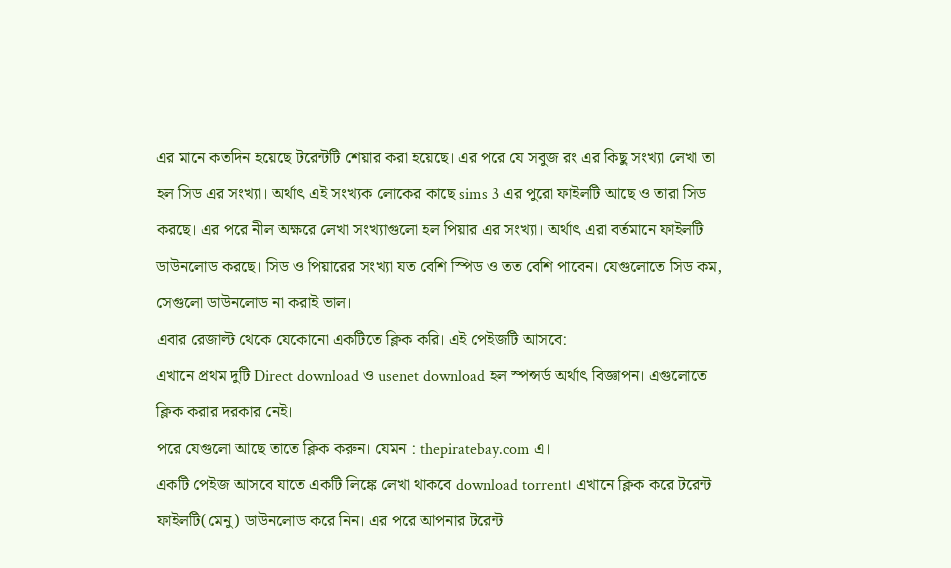এর মানে কতদিন হয়েছে টরেন্টটি শেয়ার করা হয়েছে। এর পরে যে সবুজ রং এর কিছু সংখ্যা লেখা তা হল সিড এর সংখ্যা। অর্থাৎ এই সংখ্যক লোকের কাছে sims 3 এর পুরো ফাইলটি আছে ও তারা সিড করছে। এর পরে নীল অক্ষরে লেখা সংখ্যাগুলো হল পিয়ার এর সংখ্যা। অর্থাৎ এরা বর্তমানে ফাইলটি ডাউনলোড করছে। সিড ও পিয়ারের সংখ্যা যত বেশি স্পিড ও তত বেশি পাবেন। যেগুলোতে সিড কম, সেগুলো ডাউনলোড না করাই ভাল।
এবার রেজাল্ট থেকে যেকোনো একটিতে ক্লিক করি। এই পেইজটি আসবে:
এখানে প্রথম দুটি Direct download ও usenet download হল স্পন্সর্ড অর্থাৎ বিজ্ঞাপন। এগুলোতে ক্লিক করার দরকার নেই।
পরে যেগুলো আছে তাতে ক্লিক করুন। যেমন : thepiratebay.com এ।
একটি পেইজ আসবে যাতে একটি লিঙ্কে লেখা থাকবে download torrent। এখানে ক্লিক করে টরেন্ট ফাইলটি(মেনু) ডাউনলোড করে নিন। এর পরে আপনার টরেন্ট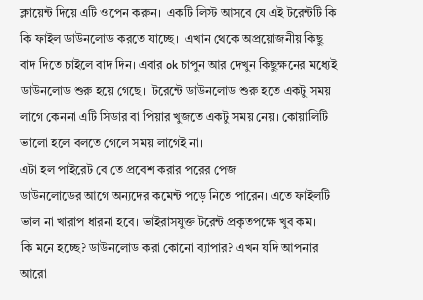ক্লায়েন্ট দিয়ে এটি ওপেন করুন।  একটি লিস্ট আসবে যে এই টরেন্টটি কি কি ফাইল ডাউনলোড করতে যাচ্ছে।  এখান থেকে অপ্রয়োজনীয় কিছু বাদ দিতে চাইলে বাদ দিন। এবার ok চাপুন আর দেখুন কিছুক্ষনের মধ্যেই ডাউনলোড শুরু হয়ে গেছে।  টরেন্টে ডাউনলোড শুরু হতে একটু সময় লাগে কেননা এটি সিডার বা পিয়ার খুজতে একটু সময় নেয়। কোয়ালিটি ভালো হলে বলতে গেলে সময় লাগেই না।
এটা হল পাইরেট বে তে প্রবেশ করার পরের পেজ
ডাউনলোডের আগে অন্যদের কমেন্ট পড়ে নিতে পারেন। এতে ফাইলটি ভাল না খারাপ ধারনা হবে। ভাইরাসযুক্ত টরেন্ট প্রকৃতপক্ষে খুব কম।
কি মনে হচ্ছে? ডাউনলোড করা কোনো ব্যাপার? এখন যদি আপনার আরো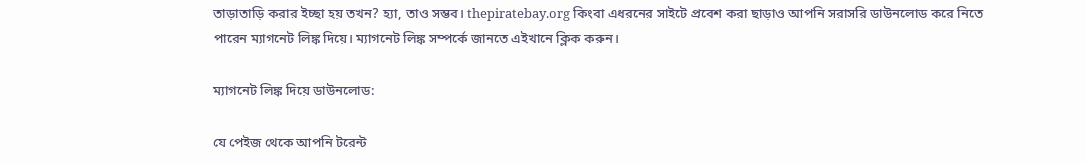তাড়াতাড়ি করার ইচ্ছা হয় তখন? হ্যা, তাও সম্ভব। thepiratebay.org কিংবা এধরনের সাইটে প্রবেশ করা ছাড়াও আপনি সরাসরি ডাউনলোড করে নিতে পারেন ম্যাগনেট লিঙ্ক দিয়ে। ম্যাগনেট লিঙ্ক সম্পর্কে জানতে এইখানে ক্লিক করুন।

ম্যাগনেট লিঙ্ক দিয়ে ডাউনলোড:

যে পেইজ থেকে আপনি টরেন্ট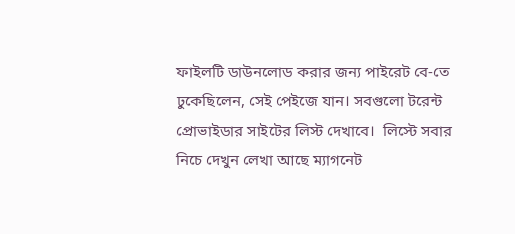ফাইলটি ডাউনলোড করার জন্য পাইরেট বে-তে ঢুকেছিলেন, সেই পেইজে যান। সবগুলো টরেন্ট প্রোভাইডার সাইটের লিস্ট দেখাবে।  লিস্টে সবার নিচে দেখুন লেখা আছে ম্যাগনেট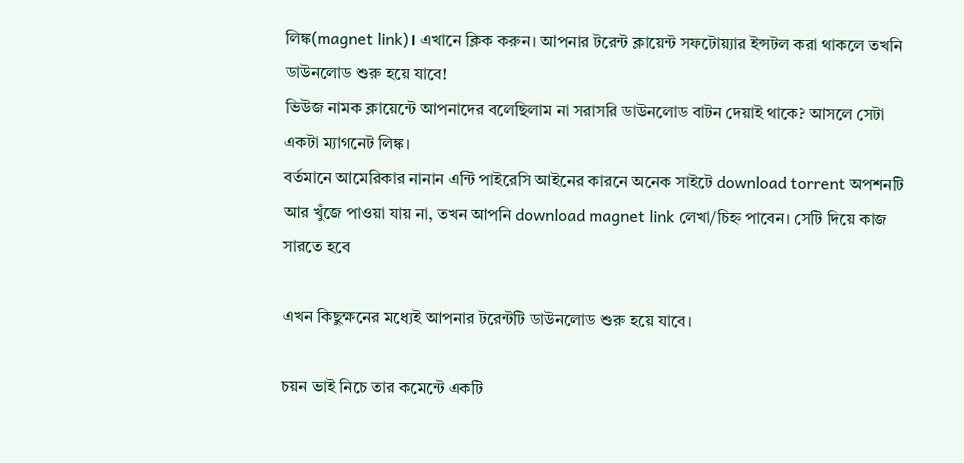লিঙ্ক(magnet link)। এখানে ক্লিক করুন। আপনার টরেন্ট ক্লায়েন্ট সফটোয়্যার ইন্সটল করা থাকলে তখনি ডাউনলোড শুরু হয়ে যাবে!
ভিউজ নামক ক্লায়েন্টে আপনাদের বলেছিলাম না সরাসরি ডাউনলোড বাটন দেয়াই থাকে? আসলে সেটা একটা ম্যাগনেট লিঙ্ক।
বর্তমানে আমেরিকার নানান এন্টি পাইরেসি আইনের কারনে অনেক সাইটে download torrent অপশনটি আর খুঁজে পাওয়া যায় না, তখন আপনি download magnet link লেখা/চিহ্ন পাবেন। সেটি দিয়ে কাজ সারতে হবে

এখন কিছুক্ষনের মধ্যেই আপনার টরেন্টটি ডাউনলোড শুরু হয়ে যাবে।

চয়ন ভাই নিচে তার কমেন্টে একটি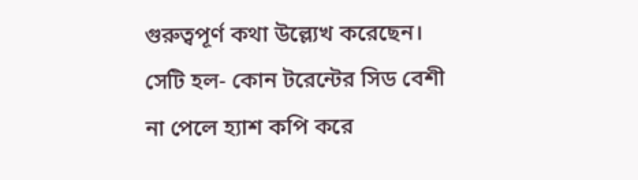গুরুত্বপূর্ণ কথা উল্ল্যেখ করেছেন। সেটি হল- কোন টরেন্টের সিড বেশী না পেলে হ্যাশ কপি করে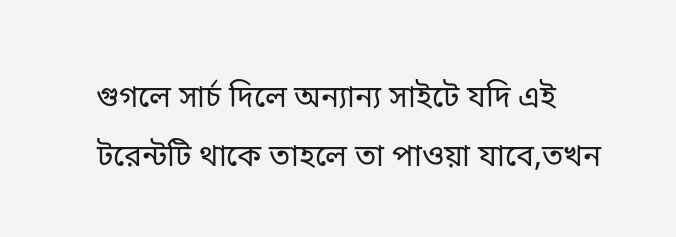গুগলে সার্চ দিলে অন্যান্য সাইটে যদি এই টরেন্টটি থাকে তাহলে তা পাওয়া যাবে,তখন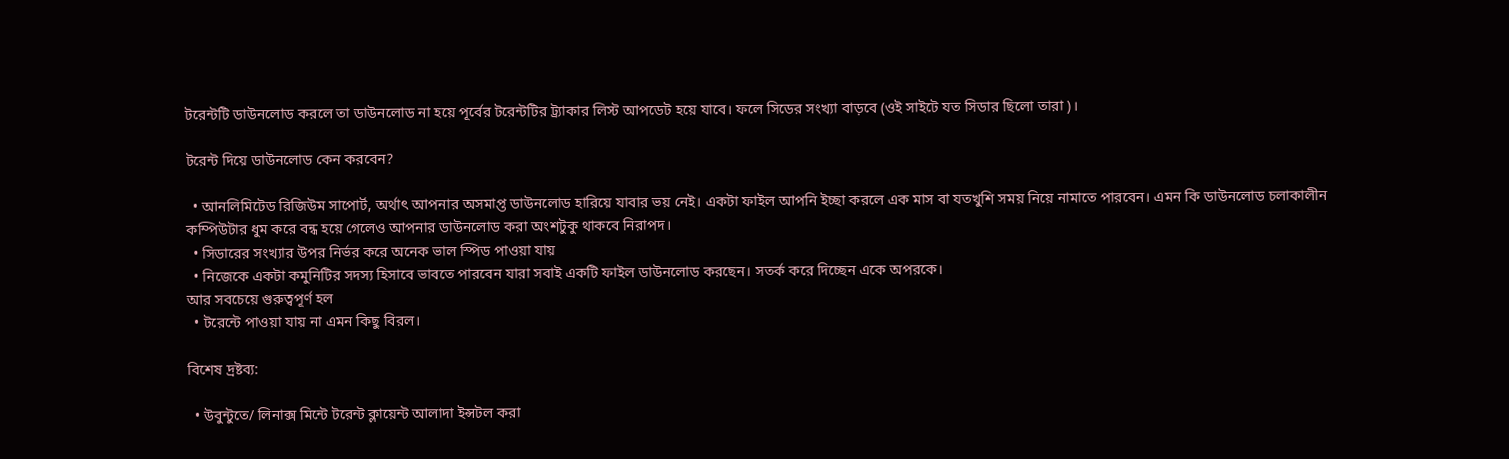টরেন্টটি ডাউনলোড করলে তা ডাউনলোড না হয়ে পূর্বের টরেন্টটির ট্র্যাকার লিস্ট আপডেট হয়ে যাবে। ফলে সিডের সংখ্যা বাড়বে (ওই সাইটে যত সিডার ছিলো তারা )।

টরেন্ট দিয়ে ডাউনলোড কেন করবেন?

  • আনলিমিটেড রিজিউম সাপোর্ট, অর্থাৎ আপনার অসমাপ্ত ডাউনলোড হারিয়ে যাবার ভয় নেই। একটা ফাইল আপনি ইচ্ছা করলে এক মাস বা যতখুশি সময় নিয়ে নামাতে পারবেন। এমন কি ডাউনলোড চলাকালীন কম্পিউটার ধুম করে বন্ধ হয়ে গেলেও আপনার ডাউনলোড করা অংশটুকু থাকবে নিরাপদ।
  • সিডারের সংখ্যার উপর নির্ভর করে অনেক ভাল স্পিড পাওয়া যায়
  • নিজেকে একটা কমুনিটির সদস্য হিসাবে ভাবতে পারবেন যারা সবাই একটি ফাইল ডাউনলোড করছেন। সতর্ক করে দিচ্ছেন একে অপরকে।
আর সবচেয়ে গুরুত্বপূর্ণ হল
  • টরেন্টে পাওয়া যায় না এমন কিছু বিরল।

বিশেষ দ্রষ্টব্য:

  • উবুন্টুতে/ লিনাক্স মিন্টে টরেন্ট ক্লায়েন্ট আলাদা ইন্সটল করা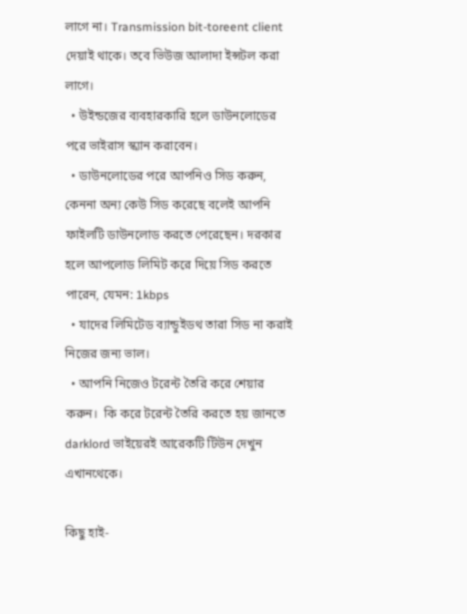লাগে না। Transmission bit-toreent client দেয়াই থাকে। তবে ভিউজ আলাদা ইন্সটল করা লাগে।
  • উইন্ডজের ব্যবহারকারি হলে ডাউনলোডের পরে ভাইরাস স্ক্যান করাবেন।
  • ডাউনলোডের পরে আপনিও সিড করুন, কেননা অন্য কেউ সিড করেছে বলেই আপনি ফাইলটি ডাউনলোড করতে পেরেছেন। দরকার হলে আপলোড লিমিট করে দিয়ে সিড করতে পারেন, যেমন: 1kbps
  • যাদের লিমিটেড ব্যান্ডুইডথ তারা সিড না করাই নিজের জন্য ভাল।
  • আপনি নিজেও টরেন্ট তৈরি করে শেয়ার করুন।  কি করে টরেন্ট তৈরি করতে হয় জানতে darklord ভাইয়েরই আরেকটি টিউন দেখুন এখানথেকে।

কিছু হাই-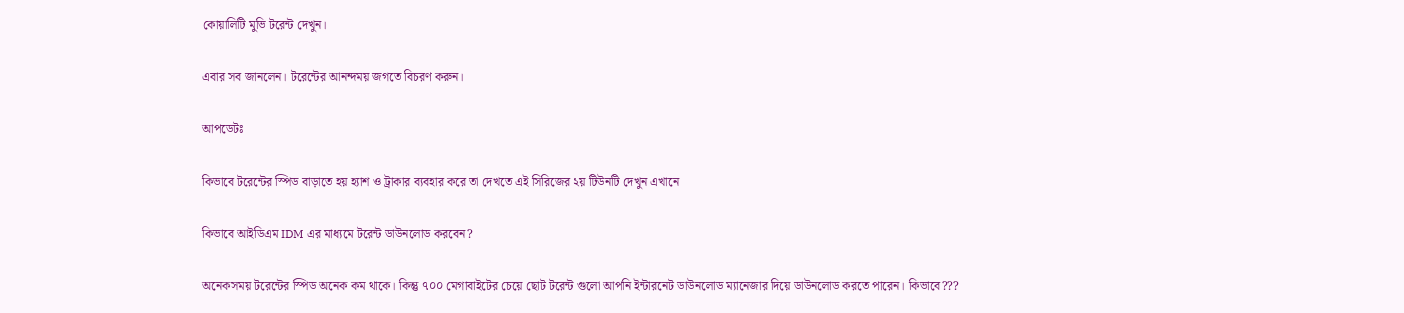কোয়ালিটি মুভি টরেন্ট দেখুন।

এবার সব জানলেন। টরেন্টের আনন্দময় জগতে বিচরণ করুন।

আপডেটঃ

কিভাবে টরেন্টের স্পিড বাড়াতে হয় হ্যাশ ও ট্রাকার ব্যবহার করে তা দেখতে এই সিরিজের ২য় টিউনটি দেখুন এখানে

কিভাবে আইডিএম IDM এর মাধ্যমে টরেন্ট ডাউনলোড করবেন?

অনেকসময় টরেন্টের স্পিড অনেক কম থাকে। কিন্তু ৭০০ মেগাবাইটের চেয়ে ছোট টরেন্ট গুলো আপনি ইন্টারনেট ডাউনলোড ম্যানেজার দিয়ে ডাউনলোড করতে পারেন। কিভাবে???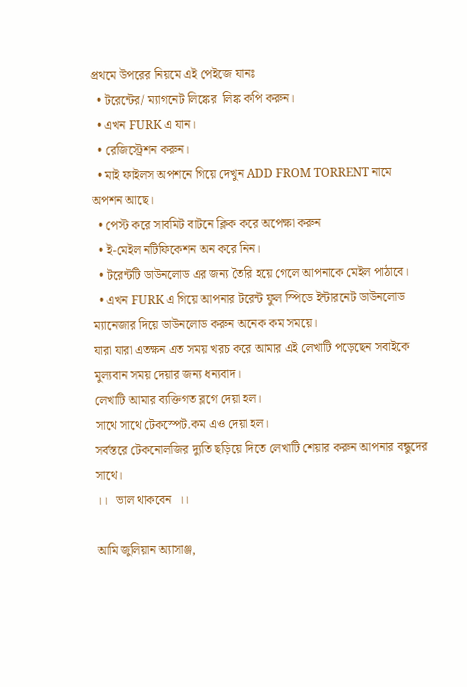প্রথমে উপরের নিয়মে এই পেইজে যানঃ
  • টরেন্টের/ ম্যাগনেট লিঙ্কের  লিঙ্ক কপি করুন।
  • এখন FURK এ যান।
  • রেজিস্ট্রেশন করুন।
  • মাই ফাইলস অপশনে গিয়ে দেখুন ADD FROM TORRENT নামে অপশন আছে।
  • পেস্ট করে সাবমিট বাটনে ক্লিক করে অপেক্ষা করুন
  • ই-মেইল নটিফিকেশন অন করে নিন।
  • টরেন্টটি ডাউনলোড এর জন্য তৈরি হয়ে গেলে আপনাকে মেইল পাঠাবে।
  • এখন FURK এ গিয়ে আপনার টরেন্ট ফুল স্পিডে ইন্টারনেট ডাউনলোড ম্যানেজার দিয়ে ডাউনলোড করুন অনেক কম সময়ে।
যারা যারা এতক্ষন এত সময় খরচ করে আমার এই লেখাটি পড়েছেন সবাইকে মুল্যবান সময় দেয়ার জন্য ধন্যবাদ।
লেখাটি আমার ব্যক্তিগত ব্লগে দেয়া হল।
সাথে সাথে টেকস্পেট.কম এও দেয়া হল।
সর্বস্তরে টেকনোলজির দ্যুতি ছড়িয়ে দিতে লেখাটি শেয়ার করুন আপনার বন্ধুদের সাথে।
।।   ভাল থাকবেন  ।।

আমি জুলিয়ান অ্যাসাঞ্জ,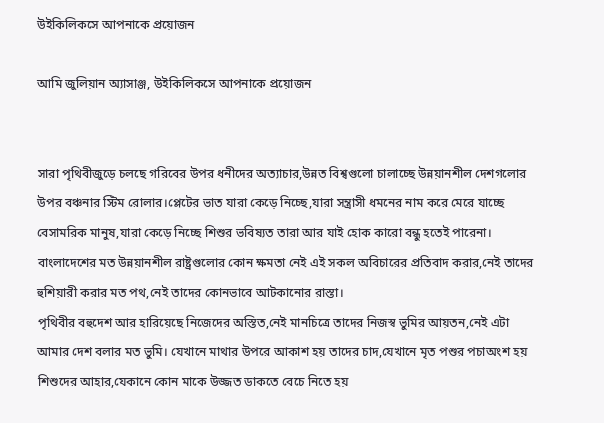উইকিলিকসে আপনাকে প্রয়োজন

আমি জুলিয়ান অ্যাসাঞ্জ, উইকিলিকসে আপনাকে প্রয়োজন


সারা পৃথিবীজুড়ে চলছে গরিবের উপর ধনীদের অত্যাচার,উন্নত বিশ্বগুলো চালাচ্ছে উন্নয়ানশীল দেশগলোর উপর বঞ্চনার স্টিম রোলার।প্লেটের ভাত যারা কেড়ে নিচ্ছে,যারা সন্ত্রাসী ধমনের নাম করে মেরে যাচ্ছে বেসামরিক মানুষ,যারা কেড়ে নিচ্ছে শিশুর ভবিষ্যত তারা আর যাই হোক কারো বন্ধু হতেই পারেনা।
বাংলাদেশের মত উন্নয়ানশীল রাষ্ট্রগুলোর কোন ক্ষমতা নেই এই সকল অবিচারের প্রতিবাদ করার,নেই তাদের হুশিয়ারী করার মত পথ,নেই তাদের কোনভাবে আটকানোর রাস্তা।
পৃথিবীর বহুদেশ আর হারিয়েছে নিজেদের অস্তিত,নেই মানচিত্রে তাদের নিজস্ব ভুমির আয়তন,নেই এটা আমার দেশ বলার মত ভুমি। যেখানে মাথার উপরে আকাশ হয় তাদের চাদ,যেখানে মৃত পশুর পচাঅংশ হয় শিশুদের আহার,যেকানে কোন মাকে উজ্জত ডাকতে বেচে নিতে হয়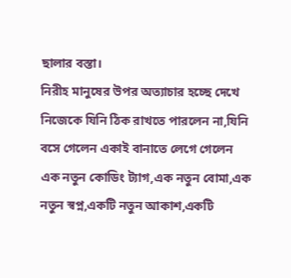ছালার বস্তা।
নিরীহ মানুষের উপর অত্যাচার হচ্ছে দেখে নিজেকে যিনি ঠিক রাখতে পারলেন না,যিনি বসে গেলেন একাই বানাতে লেগে গেলেন এক নতুন কোডিং ট্যাগ,এক নতুন বোমা,এক নতুন স্বপ্ন,একটি নতুন আকাশ,একটি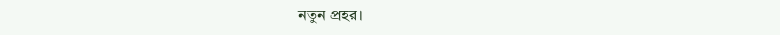নতুন প্রহর।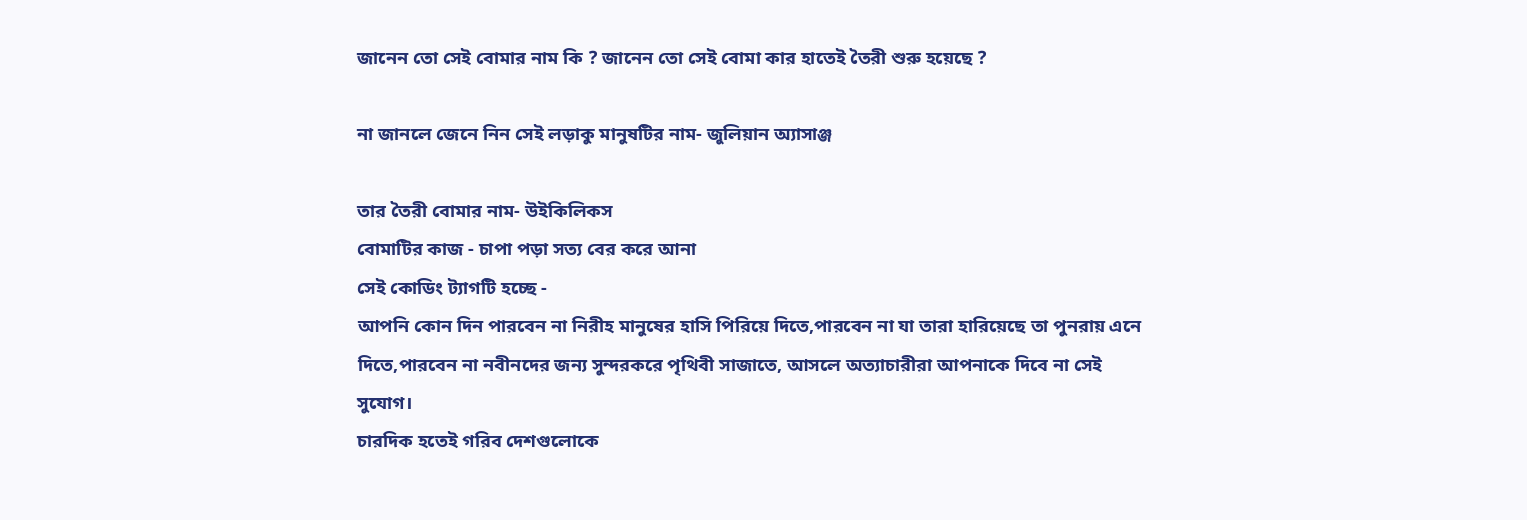জানেন তো সেই বোমার নাম কি ? জানেন তো সেই বোমা কার হাতেই তৈরী শুরু হয়েছে ?

না জানলে জেনে নিন সেই লড়াকু মানুষটির নাম- জুলিয়ান অ্যাসাঞ্জ

তার তৈরী বোমার নাম- উইকিলিকস
বোমাটির কাজ - চাপা পড়া সত্য বের করে আনা
সেই কোডিং ট্যাগটি হচ্ছে -
আপনি কোন দিন পারবেন না নিরীহ মানুষের হাসি পিরিয়ে দিতে,পারবেন না যা তারা হারিয়েছে তা পুনরায় এনে দিতে,পারবেন না নবীনদের জন্য সুন্দরকরে পৃথিবী সাজাতে, আসলে অত্যাচারীরা আপনাকে দিবে না সেই সুযোগ।
চারদিক হতেই গরিব দেশগুলোকে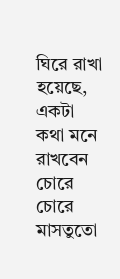ঘিরে রাখা হয়েছে, একটা কথা মনে রাখবেন চোরে চোরে মাসতুতো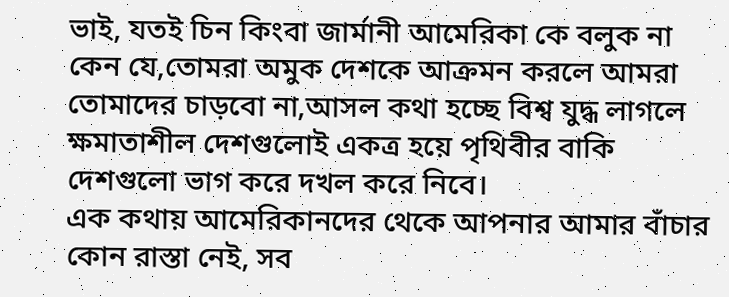ভাই, যতই চিন কিংবা জার্মানী আমেরিকা কে বলুক না কেন যে,তোমরা অমুক দেশকে আক্রমন করলে আমরা তোমাদের চাড়বো না,আসল কথা হচ্ছে বিশ্ব যুদ্ধ লাগলে ক্ষমাতাশীল দেশগুলোই একত্র হয়ে পৃথিবীর বাকি দেশগুলো ভাগ করে দখল করে নিবে।
এক কথায় আমেরিকানদের থেকে আপনার আমার বাঁচার কোন রাস্তা নেই, সব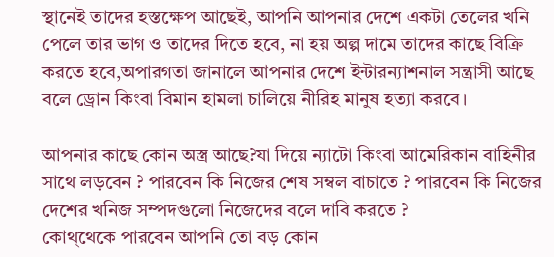স্থানেই তাদের হস্তক্ষেপ আছেই, আপনি আপনার দেশে একটা তেলের খনি পেলে তার ভাগ ও তাদের দিতে হবে, না হয় অল্প দামে তাদের কাছে বিক্রি করতে হবে,অপারগতা জানালে আপনার দেশে ইন্টারন্যাশনাল সন্ত্রাসী আছে বলে ড্রোন কিংবা বিমান হামলা চালিয়ে নীরিহ মানুষ হত্যা করবে।

আপনার কাছে কোন অস্ত্র আছে?যা দিয়ে ন্যাটো কিংবা আমেরিকান বাহিনীর সাথে লড়বেন ? পারবেন কি নিজের শেষ সম্বল বাচাতে ? পারবেন কি নিজের দেশের খনিজ সম্পদগুলো নিজেদের বলে দাবি করতে ?
কোথ্থেকে পারবেন আপনি তো বড় কোন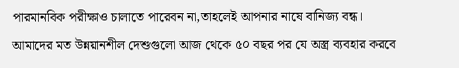পারমানবিক পরীক্ষাও চালাতে পারেবন না,তাহলেই আপনার নাষে বানিজ্য বন্ধ।
আমাদের মত উন্নয়ানশীল দেশুগুলো আজ থেকে ৫০ বছর পর যে অস্ত্র ব্যবহার করবে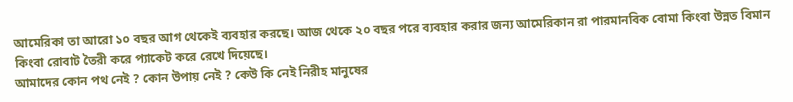আমেরিকা তা আরো ১০ বছর আগ থেকেই ব্যবহার করছে। আজ থেকে ২০ বছর পরে ব্যবহার করার জন্য আমেরিকান রা পারমানবিক বোমা কিংবা উন্নত বিমান কিংবা রোবাট তৈরী করে প্যাকেট করে রেখে দিয়েছে।
আমাদের কোন পথ নেই ? কোন উপায় নেই ? কেউ কি নেই নিরীহ মানুষের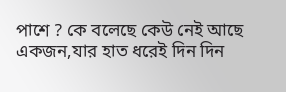পাশে ? কে বলেছে কেউ নেই আছে একজন,যার হাত ধরেই দিন দিন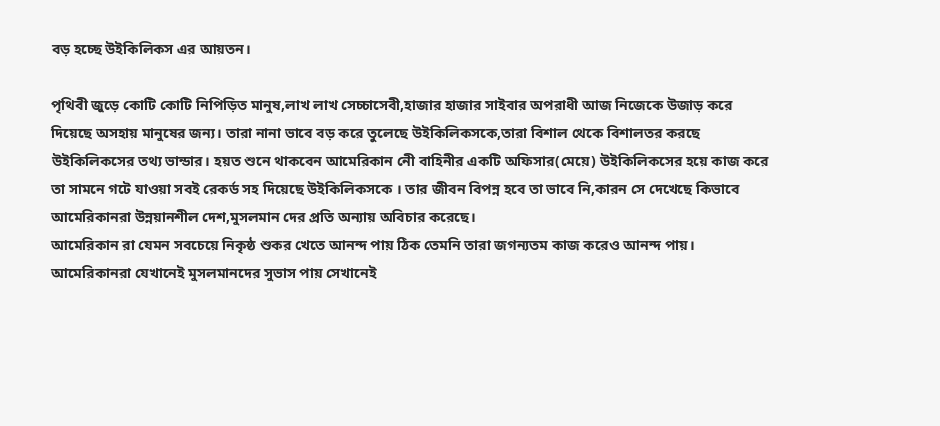বড় হচ্ছে উইকিলিকস এর আয়তন।

পৃথিবী জুড়ে কোটি কোটি নিপিড়িত মানুষ,লাখ লাখ সেচ্চাসেবী,হাজার হাজার সাইবার অপরাধী আজ নিজেকে উজাড় করে দিয়েছে অসহায় মানুষের জন্য। তারা নানা ভাবে বড় করে তুলেছে উইকিলিকসকে,তারা বিশাল থেকে বিশালতর করছে উইকিলিকসের তথ্য ভান্ডার। হয়ত শুনে থাকবেন আমেরিকান নেী বাহিনীর একটি অফিসার(মেয়ে) উইকিলিকসের হয়ে কাজ করে তা সামনে গটে যাওয়া সবই রেকর্ড সহ দিয়েছে উইকিলিকসকে । তার জীবন বিপন্ন হবে তা ভাবে নি,কারন সে দেখেছে কিভাবে আমেরিকানরা উন্নয়ানশীল দেশ,মুসলমান দের প্রতি অন্যায় অবিচার করেছে।
আমেরিকান রা যেমন সবচেয়ে নিকৃষ্ঠ শুকর খেতে আনন্দ পায় ঠিক তেমনি তারা জগন্যতম কাজ করেও আনন্দ পায়।
আমেরিকানরা যেখানেই মুসলমানদের সুভাস পায় সেখানেই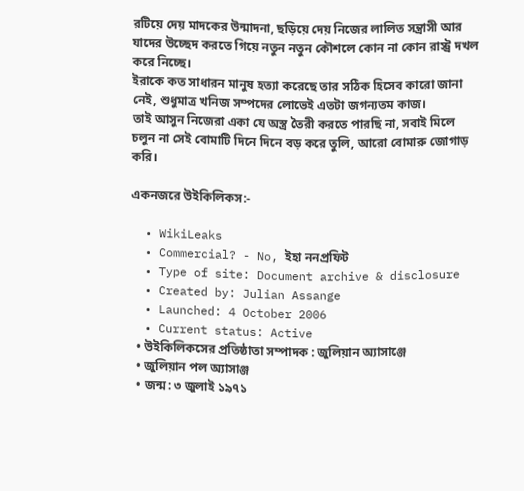রটিয়ে দেয় মাদকের উন্মাদনা, ছড়িয়ে দেয় নিজের লালিত সন্ত্রাসী আর যাদের উচ্ছেদ করতে গিয়ে নতুন নতুন কৌশলে কোন না কোন রাস্ট্র দখল করে নিচ্ছে।
ইরাকে কত সাধারন মানুষ হত্যা করেছে তার সঠিক হিসেব কারো জানা নেই, শুধুমাত্র খনিজ সম্পদের লোভেই এতটা জগন্যতম কাজ।
তাই আসুন নিজেরা একা যে অস্ত্র তৈরী করতে পারছি না, সবাই মিলে চলুন না সেই বোমাটি দিনে দিনে বড় করে তুলি, আরো বোমারু জোগাড় করি।

একনজরে উইকিলিকস:-

  • WikiLeaks
  • Commercial? - No, ইহা ননপ্রফিট
  • Type of site: Document archive & disclosure
  • Created by: Julian Assange
  • Launched: 4 October 2006
  • Current status: Active
  • উইকিলিকসের প্রতিষ্ঠাতা সম্পাদক : জুলিয়ান অ্যাসাঞ্জে
  • জুলিয়ান পল অ্যাসাঞ্জ
  • জন্ম: ৩ জুলাই ১৯৭১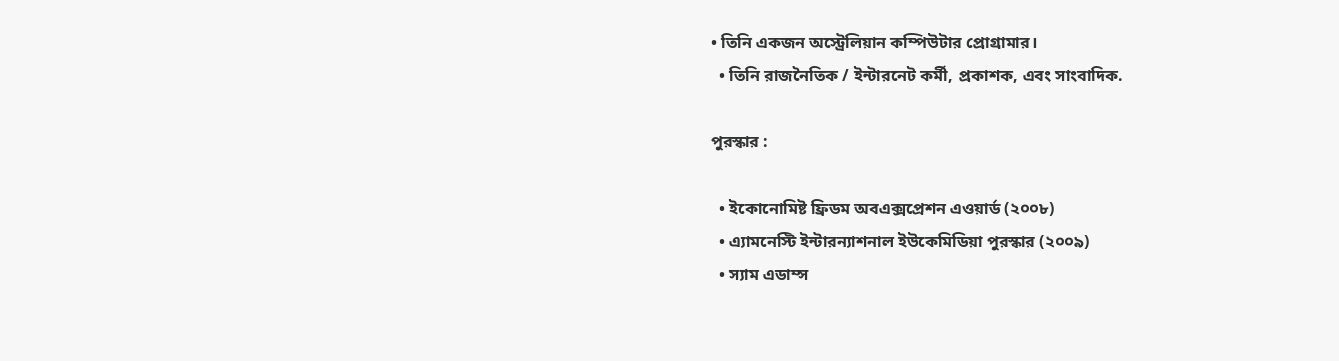• তিনি একজন অস্ট্রেলিয়ান কম্পিউটার প্রোগ্রামার।
  • তিনি রাজনৈতিক / ইন্টারনেট কর্মী, প্রকাশক, এবং সাংবাদিক.

পুরস্কার :

  • ইকোনোমিষ্ট ফ্রিডম অবএক্সপ্রেশন এওয়ার্ড (২০০৮)
  • এ্যামনেস্টি ইন্টারন্যাশনাল ইউকেমিডিয়া পুরস্কার (২০০৯)
  • স্যাম এডাম্স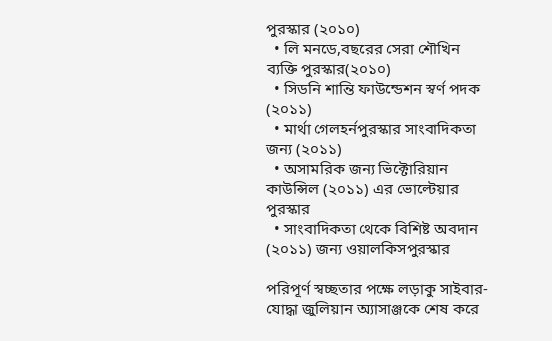পুরস্কার (২০১০)
  • লি মনডে,বছরের সেরা শৌখিন ব্যক্তি পুরস্কার(২০১০)
  • সিডনি শান্তি ফাউন্ডেশন স্বর্ণ পদক (২০১১)
  • মার্থা গেলহর্নপুরস্কার সাংবাদিকতা জন্য (২০১১)
  • অসামরিক জন্য ভিক্টোরিয়ান কাউন্সিল (২০১১) এর ভোল্টেয়ার পুরস্কার
  • সাংবাদিকতা থেকে বিশিষ্ট অবদান (২০১১) জন্য ওয়ালকিসপুরস্কার

পরিপূর্ণ স্বচ্ছতার পক্ষে লড়াকু সাইবার-যোদ্ধা জুলিয়ান অ্যাসাঞ্জকে শেষ করে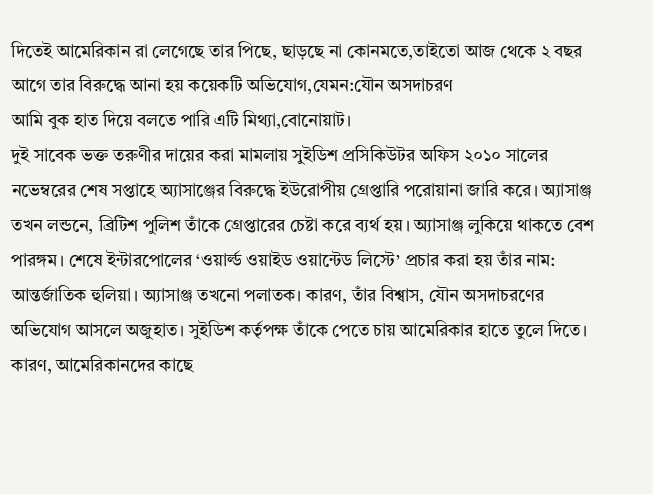দিতেই আমেরিকান রা লেগেছে তার পিছে, ছাড়ছে না কোনমতে,তাইতো আজ থেকে ২ বছর আগে তার বিরুদ্ধে আনা হয় কয়েকটি অভিযোগ,যেমন:যৌন অসদাচরণ
আমি বুক হাত দিয়ে বলতে পারি এটি মিথ্যা,বোনোয়াট।
দুই সাবেক ভক্ত তরুণীর দায়ের করা মামলায় সুইডিশ প্রসিকিউটর অফিস ২০১০ সালের নভেম্বরের শেষ সপ্তাহে অ্যাসাঞ্জের বিরুদ্ধে ইউরোপীয় গ্রেপ্তারি পরোয়ানা জারি করে। অ্যাসাঞ্জ তখন লন্ডনে, ব্রিটিশ পুলিশ তাঁকে গ্রেপ্তারের চেষ্টা করে ব্যর্থ হয়। অ্যাসাঞ্জ লুকিয়ে থাকতে বেশ পারঙ্গম। শেষে ইন্টারপোলের ‘ওয়ার্ল্ড ওয়াইড ওয়ান্টেড লিস্টে’ প্রচার করা হয় তাঁর নাম: আন্তর্জাতিক হুলিয়া। অ্যাসাঞ্জ তখনো পলাতক। কারণ, তাঁর বিশ্বাস, যৌন অসদাচরণের অভিযোগ আসলে অজুহাত। সুইডিশ কর্তৃপক্ষ তাঁকে পেতে চায় আমেরিকার হাতে তুলে দিতে। কারণ, আমেরিকানদের কাছে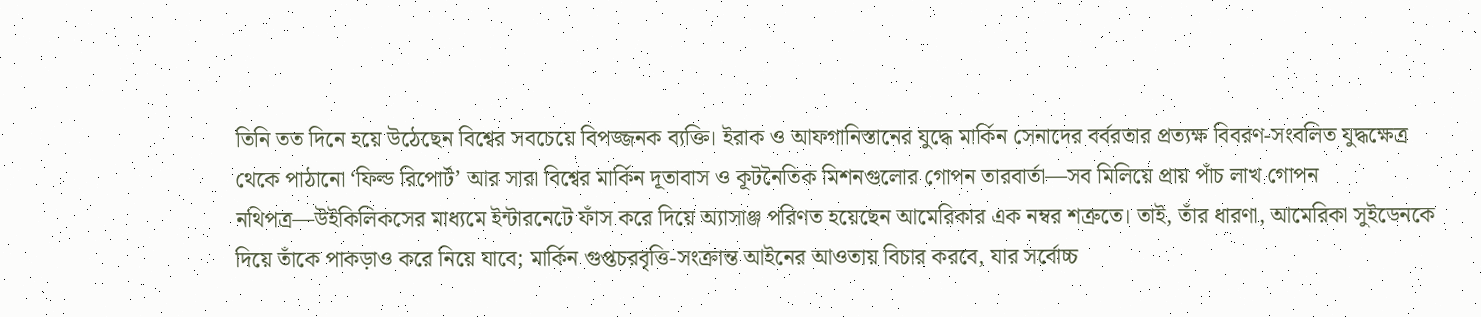তিনি তত দিনে হয়ে উঠেছেন বিশ্বের সবচেয়ে বিপজ্জনক ব্যক্তি। ইরাক ও আফগানিস্তানের যুদ্ধে মার্কিন সেনাদের বর্বরতার প্রত্যক্ষ বিবরণ-সংবলিত যুদ্ধক্ষেত্র থেকে পাঠানো ‘ফিল্ড রিপোর্ট’ আর সারা বিশ্বের মার্কিন দূতাবাস ও কূটনৈতিক মিশনগুলোর গোপন তারবার্তা—সব মিলিয়ে প্রায় পাঁচ লাখ গোপন নথিপত্র—উইকিলিকসের মাধ্যমে ইন্টারনেটে ফাঁস করে দিয়ে অ্যাসাঞ্জ পরিণত হয়েছেন আমেরিকার এক নম্বর শত্রুতে। তাই, তাঁর ধারণা, আমেরিকা সুইডেনকে দিয়ে তাঁকে পাকড়াও করে নিয়ে যাবে; মার্কিন গুপ্তচরবৃত্তি-সংক্রান্ত আইনের আওতায় বিচার করবে, যার সর্বোচ্চ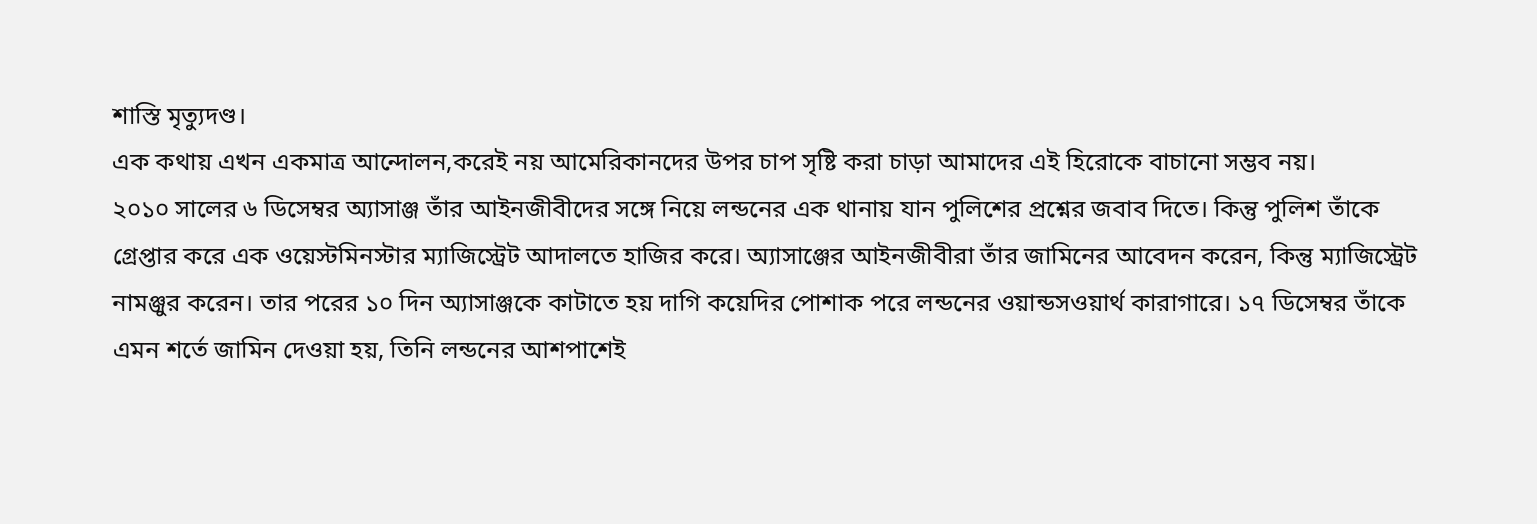শাস্তি মৃত্যুদণ্ড।
এক কথায় এখন একমাত্র আন্দোলন,করেই নয় আমেরিকানদের উপর চাপ সৃষ্টি করা চাড়া আমাদের এই হিরোকে বাচানো সম্ভব নয়।
২০১০ সালের ৬ ডিসেম্বর অ্যাসাঞ্জ তাঁর আইনজীবীদের সঙ্গে নিয়ে লন্ডনের এক থানায় যান পুলিশের প্রশ্নের জবাব দিতে। কিন্তু পুলিশ তাঁকে গ্রেপ্তার করে এক ওয়েস্টমিনস্টার ম্যাজিস্ট্রেট আদালতে হাজির করে। অ্যাসাঞ্জের আইনজীবীরা তাঁর জামিনের আবেদন করেন, কিন্তু ম্যাজিস্ট্রেট নামঞ্জুর করেন। তার পরের ১০ দিন অ্যাসাঞ্জকে কাটাতে হয় দাগি কয়েদির পোশাক পরে লন্ডনের ওয়ান্ডসওয়ার্থ কারাগারে। ১৭ ডিসেম্বর তাঁকে এমন শর্তে জামিন দেওয়া হয়, তিনি লন্ডনের আশপাশেই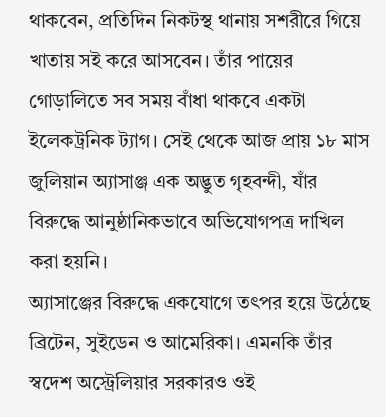থাকবেন, প্রতিদিন নিকটস্থ থানায় সশরীরে গিয়ে খাতায় সই করে আসবেন। তাঁর পায়ের গোড়ালিতে সব সময় বাঁধা থাকবে একটা ইলেকট্রনিক ট্যাগ। সেই থেকে আজ প্রায় ১৮ মাস জুলিয়ান অ্যাসাঞ্জ এক অদ্ভুত গৃহবন্দী, যাঁর বিরুদ্ধে আনুষ্ঠানিকভাবে অভিযোগপত্র দাখিল করা হয়নি।
অ্যাসাঞ্জের বিরুদ্ধে একযোগে তৎপর হয়ে উঠেছে ব্রিটেন, সুইডেন ও আমেরিকা। এমনকি তাঁর স্বদেশ অস্ট্রেলিয়ার সরকারও ওই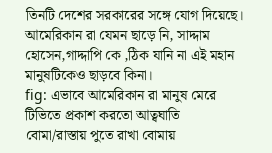তিনটি দেশের সরকারের সঙ্গে যোগ দিয়েছে।
আমেরিকান রা যেমন ছাড়ে নি, সাদ্দাম হোসেন,গাদ্দাপি কে ,ঠিক যানি না এই মহান মানুষটিকেও ছাড়বে কিনা।
fig: এভাবে আমেরিকান রা মানুষ মেরে টিভিতে প্রকাশ করতো আত্বঘাতি বোমা/রাস্তায় পুতে রাখা বোমায়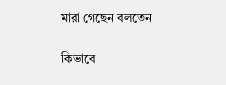মারা গেছেন বলতেন

কিভাবে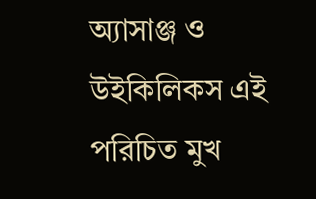অ্যাসাঞ্জ ও উইকিলিকস এই পরিচিত মুখ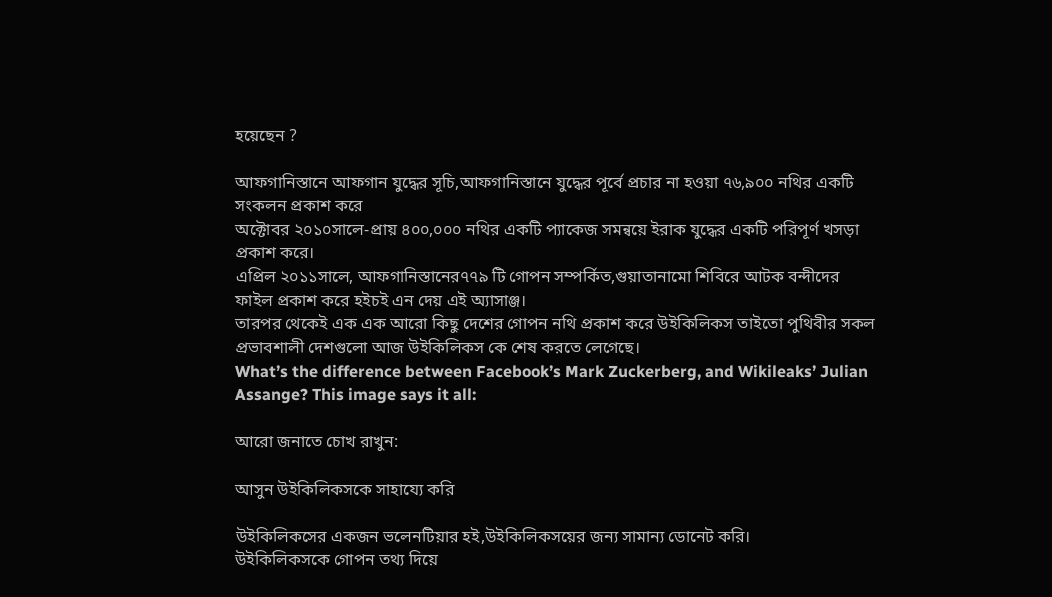হয়েছেন ?

আফগানিস্তানে আফগান যুদ্ধের সূচি,আফগানিস্তানে যুদ্ধের পূর্বে প্রচার না হওয়া ৭৬,৯০০ নথির একটি সংকলন প্রকাশ করে
অক্টোবর ২০১০সালে-প্রায় ৪০০,০০০ নথির একটি প্যাকেজ সমন্বয়ে ইরাক যুদ্ধের একটি পরিপূর্ণ খসড়া প্রকাশ করে।
এপ্রিল ২০১১সালে, আফগানিস্তানের৭৭৯ টি গোপন সম্পর্কিত,গুয়াতানামো শিবিরে আটক বন্দীদের ফাইল প্রকাশ করে হইচই এন দেয় এই অ্যাসাঞ্জ।
তারপর থেকেই এক এক আরো কিছু দেশের গোপন নথি প্রকাশ করে উইকিলিকস তাইতো পুথিবীর সকল প্রভাবশালী দেশগুলো আজ উইকিলিকস কে শেষ করতে লেগেছে।
What’s the difference between Facebook’s Mark Zuckerberg, and Wikileaks’ Julian Assange? This image says it all:

আরো জনাতে চোখ রাখুন:

আসুন উইকিলিকসকে সাহায্যে করি

উইকিলিকসের একজন ভলেনটিয়ার হই,উইকিলিকসয়ের জন্য সামান্য ডোনেট করি।
উইকিলিকসকে গোপন তথ্য দিয়ে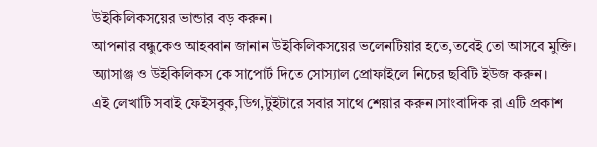উইকিলিকসয়ের ভান্ডার বড় করুন।
আপনার বন্ধুকেও আহব্বান জানান উইকিলিকসয়ের ভলেনটিয়ার হতে,তবেই তো আসবে মুক্তি।
অ্যাসাঞ্জ ও উইকিলিকস কে সাপোর্ট দিতে সোস্যাল প্রোফাইলে নিচের ছবিটি ইউজ করুন।
এই লেখাটি সবাই ফেইসবুক,ডিগ,টুইটারে সবার সাথে শেয়ার করুন।সাংবাদিক রা এটি প্রকাশ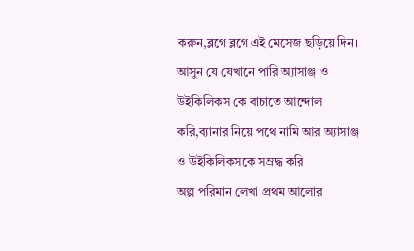করুন,ব্লগে ব্লগে এই মেসেজ ছড়িয়ে দিন।
আসুন যে যেখানে পারি অ্যাসাঞ্জ ও উইকিলিকস কে বাচাতে আন্দোল করি,ব্যানার নিয়ে পথে নামি আর অ্যাসাঞ্জ ও উইকিলিকসকে সম্রদ্ধ করি
অল্প পরিমান লেখা প্রথম আলোর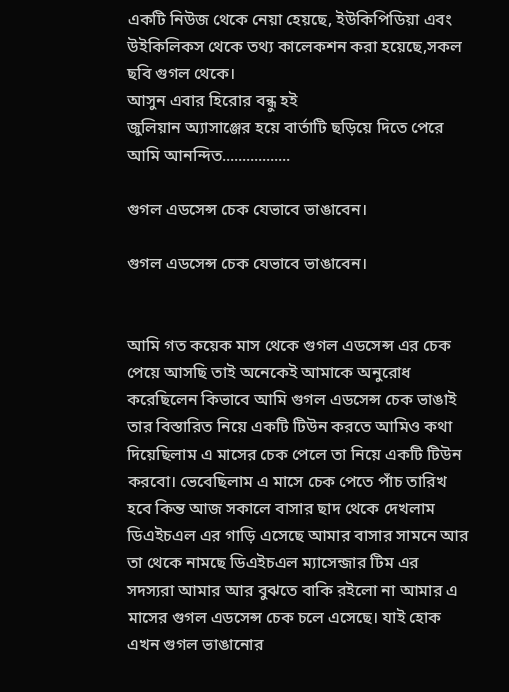একটি নিউজ থেকে নেয়া হেয়ছে, ইউকিপিডিয়া এবং উইকিলিকস থেকে তথ্য কালেকশন করা হয়েছে,সকল ছবি গুগল থেকে।
আসুন এবার হিরোর বন্ধু হই
জুলিয়ান অ্যাসাঞ্জের হয়ে বার্তাটি ছড়িয়ে দিতে পেরে আমি আনন্দিত.................

গুগল এডসেন্স চেক যেভাবে ভাঙাবেন।

গুগল এডসেন্স চেক যেভাবে ভাঙাবেন।


আমি গত কয়েক মাস থেকে গুগল এডসেন্স এর চেক পেয়ে আসছি তাই অনেকেই আমাকে অনুরোধ করেছিলেন কিভাবে আমি গুগল এডসেন্স চেক ভাঙাই তার বিস্তারিত নিয়ে একটি টিউন করতে আমিও কথা দিয়েছিলাম এ মাসের চেক পেলে তা নিয়ে একটি টিউন করবো। ভেবেছিলাম এ মাসে চেক পেতে পাঁচ তারিখ হবে কিন্ত আজ সকালে বাসার ছাদ থেকে দেখলাম ডিএইচএল এর গাড়ি এসেছে আমার বাসার সামনে আর তা থেকে নামছে ডিএইচএল ম্যাসেন্জার টিম এর সদস্যরা আমার আর বুঝতে বাকি রইলো না আমার এ মাসের গুগল এডসেন্স চেক চলে এসেছে। যাই হোক এখন গুগল ভাঙানোর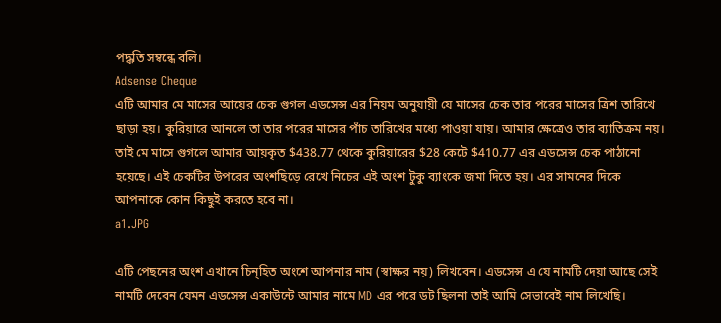পদ্ধতি সম্বন্ধে বলি।
Adsense Cheque
এটি আমার মে মাসের আয়ের চেক গুগল এডসেন্স এর নিয়ম অনুযায়ী যে মাসের চেক তার পরের মাসের ত্রিশ তারিখে ছাড়া হয়। কুরিয়ারে আনলে তা তার পরের মাসের পাঁচ তারিখের মধ্যে পাওয়া যায়। আমার ক্ষেত্রেও তার ব্যাতিক্রম নয়। তাই মে মাসে গুগলে আমার আয়কৃত $438.77 থেকে কুরিয়ারের $28 কেটে $410.77 এর এডসেন্স চেক পাঠানো হয়েছে। এই চেকটির উপরের অংশছিড়ে রেখে নিচের এই অংশ টুকু ব্যাংকে জমা দিতে হয়। এর সামনের দিকে আপনাকে কোন কিছুই করতে হবে না।
a1.JPG

এটি পেছনের অংশ এখানে চিন্হিত অংশে আপনার নাম (স্বাক্ষর নয়) লিখবেন। এডসেন্স এ যে নামটি দেয়া আছে সেই নামটি দেবেন যেমন এডসেন্স একাউন্টে আমার নামে MD এর পরে ডট ছিলনা তাই আমি সেভাবেই নাম লিখেছি।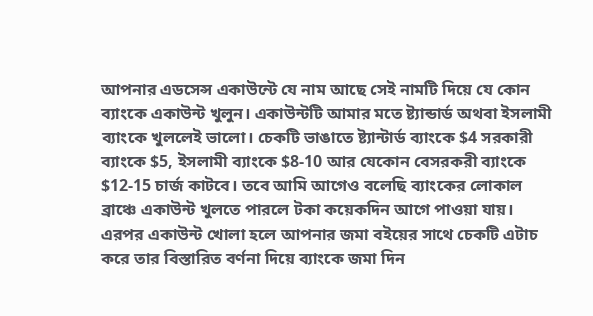আপনার এডসেন্স একাউন্টে যে নাম আছে সেই নামটি দিয়ে যে কোন ব্যাংকে একাউন্ট খুলুন। একাউন্টটি আমার মতে ষ্ট্যান্ডার্ড অথবা ইসলামী ব্যাংকে খুললেই ভালো। চেকটি ভাঙাতে ষ্ট্যান্টার্ড ব্যাংকে $4 সরকারী ব্যাংকে $5, ইসলামী ব্যাংকে $8-10 আর যেকোন বেসরকরী ব্যাংকে $12-15 চার্জ কাটবে। তবে আমি আগেও বলেছি ব্যাংকের লোকাল ব্রাঞ্চে একাউন্ট খুলতে পারলে টকা কয়েকদিন আগে পাওয়া যায়। এরপর একাউন্ট খোলা হলে আপনার জমা বইয়ের সাথে চেকটি এটাচ করে তার বিস্তারিত বর্ণনা দিয়ে ব্যাংকে জমা দিন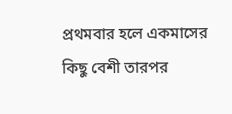প্রথমবার হলে একমাসের কিছু বেশী তারপর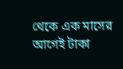থেকে এক মাসের আগেই টাকা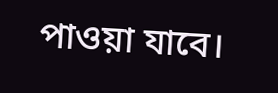পাওয়া যাবে।